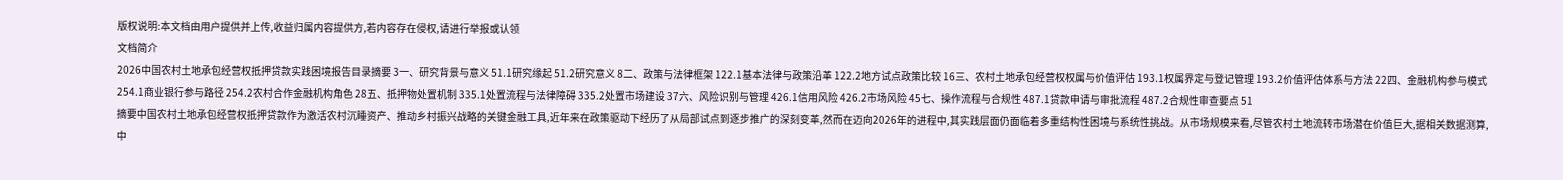版权说明:本文档由用户提供并上传,收益归属内容提供方,若内容存在侵权,请进行举报或认领
文档简介
2026中国农村土地承包经营权抵押贷款实践困境报告目录摘要 3一、研究背景与意义 51.1研究缘起 51.2研究意义 8二、政策与法律框架 122.1基本法律与政策沿革 122.2地方试点政策比较 16三、农村土地承包经营权权属与价值评估 193.1权属界定与登记管理 193.2价值评估体系与方法 22四、金融机构参与模式 254.1商业银行参与路径 254.2农村合作金融机构角色 28五、抵押物处置机制 335.1处置流程与法律障碍 335.2处置市场建设 37六、风险识别与管理 426.1信用风险 426.2市场风险 45七、操作流程与合规性 487.1贷款申请与审批流程 487.2合规性审查要点 51
摘要中国农村土地承包经营权抵押贷款作为激活农村沉睡资产、推动乡村振兴战略的关键金融工具,近年来在政策驱动下经历了从局部试点到逐步推广的深刻变革,然而在迈向2026年的进程中,其实践层面仍面临着多重结构性困境与系统性挑战。从市场规模来看,尽管农村土地流转市场潜在价值巨大,据相关数据测算,中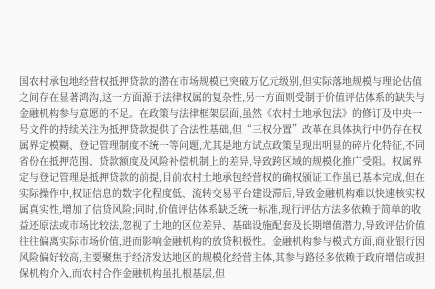国农村承包地经营权抵押贷款的潜在市场规模已突破万亿元级别,但实际落地规模与理论估值之间存在显著鸿沟,这一方面源于法律权属的复杂性,另一方面则受制于价值评估体系的缺失与金融机构参与意愿的不足。在政策与法律框架层面,虽然《农村土地承包法》的修订及中央一号文件的持续关注为抵押贷款提供了合法性基础,但“三权分置”改革在具体执行中仍存在权属界定模糊、登记管理制度不统一等问题,尤其是地方试点政策呈现出明显的碎片化特征,不同省份在抵押范围、贷款额度及风险补偿机制上的差异,导致跨区域的规模化推广受阻。权属界定与登记管理是抵押贷款的前提,目前农村土地承包经营权的确权颁证工作虽已基本完成,但在实际操作中,权证信息的数字化程度低、流转交易平台建设滞后,导致金融机构难以快速核实权属真实性,增加了信贷风险;同时,价值评估体系缺乏统一标准,现行评估方法多依赖于简单的收益还原法或市场比较法,忽视了土地的区位差异、基础设施配套及长期增值潜力,导致评估价值往往偏离实际市场价值,进而影响金融机构的放贷积极性。金融机构参与模式方面,商业银行因风险偏好较高,主要聚焦于经济发达地区的规模化经营主体,其参与路径多依赖于政府增信或担保机构介入,而农村合作金融机构虽扎根基层,但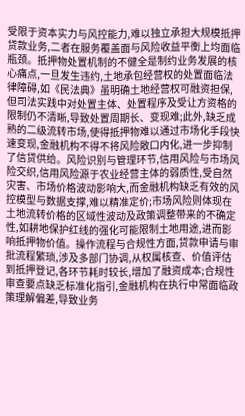受限于资本实力与风控能力,难以独立承担大规模抵押贷款业务,二者在服务覆盖面与风险收益平衡上均面临瓶颈。抵押物处置机制的不健全是制约业务发展的核心痛点,一旦发生违约,土地承包经营权的处置面临法律障碍,如《民法典》虽明确土地经营权可融资担保,但司法实践中对处置主体、处置程序及受让方资格的限制仍不清晰,导致处置周期长、变现难;此外,缺乏成熟的二级流转市场,使得抵押物难以通过市场化手段快速变现,金融机构不得不将风险敞口内化,进一步抑制了信贷供给。风险识别与管理环节,信用风险与市场风险交织,信用风险源于农业经营主体的弱质性,受自然灾害、市场价格波动影响大,而金融机构缺乏有效的风控模型与数据支撑,难以精准定价;市场风险则体现在土地流转价格的区域性波动及政策调整带来的不确定性,如耕地保护红线的强化可能限制土地用途,进而影响抵押物价值。操作流程与合规性方面,贷款申请与审批流程繁琐,涉及多部门协调,从权属核查、价值评估到抵押登记,各环节耗时较长,增加了融资成本;合规性审查要点缺乏标准化指引,金融机构在执行中常面临政策理解偏差,导致业务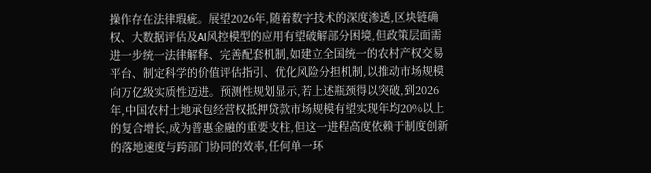操作存在法律瑕疵。展望2026年,随着数字技术的深度渗透,区块链确权、大数据评估及AI风控模型的应用有望破解部分困境,但政策层面需进一步统一法律解释、完善配套机制,如建立全国统一的农村产权交易平台、制定科学的价值评估指引、优化风险分担机制,以推动市场规模向万亿级实质性迈进。预测性规划显示,若上述瓶颈得以突破,到2026年,中国农村土地承包经营权抵押贷款市场规模有望实现年均20%以上的复合增长,成为普惠金融的重要支柱,但这一进程高度依赖于制度创新的落地速度与跨部门协同的效率,任何单一环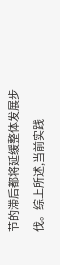节的滞后都将延缓整体发展步伐。综上所述,当前实践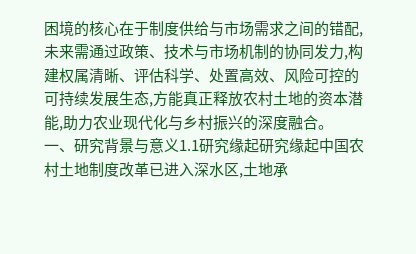困境的核心在于制度供给与市场需求之间的错配,未来需通过政策、技术与市场机制的协同发力,构建权属清晰、评估科学、处置高效、风险可控的可持续发展生态,方能真正释放农村土地的资本潜能,助力农业现代化与乡村振兴的深度融合。
一、研究背景与意义1.1研究缘起研究缘起中国农村土地制度改革已进入深水区,土地承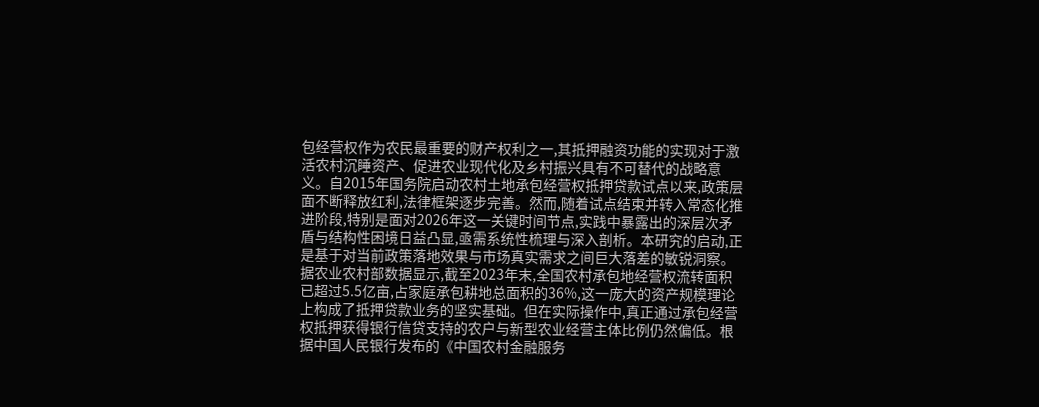包经营权作为农民最重要的财产权利之一,其抵押融资功能的实现对于激活农村沉睡资产、促进农业现代化及乡村振兴具有不可替代的战略意义。自2015年国务院启动农村土地承包经营权抵押贷款试点以来,政策层面不断释放红利,法律框架逐步完善。然而,随着试点结束并转入常态化推进阶段,特别是面对2026年这一关键时间节点,实践中暴露出的深层次矛盾与结构性困境日益凸显,亟需系统性梳理与深入剖析。本研究的启动,正是基于对当前政策落地效果与市场真实需求之间巨大落差的敏锐洞察。据农业农村部数据显示,截至2023年末,全国农村承包地经营权流转面积已超过5.5亿亩,占家庭承包耕地总面积的36%,这一庞大的资产规模理论上构成了抵押贷款业务的坚实基础。但在实际操作中,真正通过承包经营权抵押获得银行信贷支持的农户与新型农业经营主体比例仍然偏低。根据中国人民银行发布的《中国农村金融服务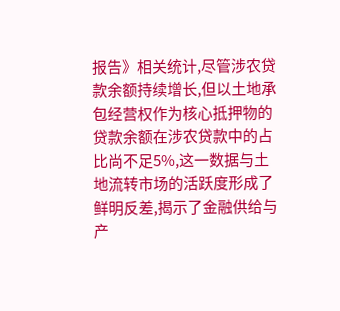报告》相关统计,尽管涉农贷款余额持续增长,但以土地承包经营权作为核心抵押物的贷款余额在涉农贷款中的占比尚不足5%,这一数据与土地流转市场的活跃度形成了鲜明反差,揭示了金融供给与产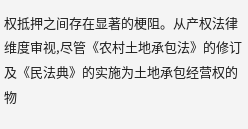权抵押之间存在显著的梗阻。从产权法律维度审视,尽管《农村土地承包法》的修订及《民法典》的实施为土地承包经营权的物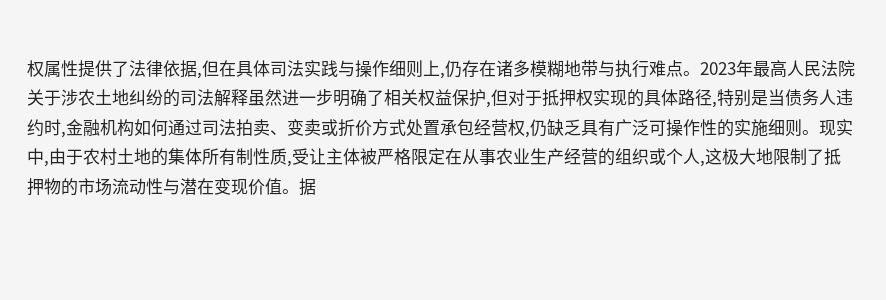权属性提供了法律依据,但在具体司法实践与操作细则上,仍存在诸多模糊地带与执行难点。2023年最高人民法院关于涉农土地纠纷的司法解释虽然进一步明确了相关权益保护,但对于抵押权实现的具体路径,特别是当债务人违约时,金融机构如何通过司法拍卖、变卖或折价方式处置承包经营权,仍缺乏具有广泛可操作性的实施细则。现实中,由于农村土地的集体所有制性质,受让主体被严格限定在从事农业生产经营的组织或个人,这极大地限制了抵押物的市场流动性与潜在变现价值。据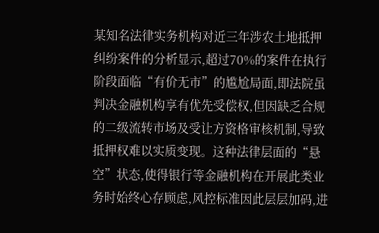某知名法律实务机构对近三年涉农土地抵押纠纷案件的分析显示,超过70%的案件在执行阶段面临“有价无市”的尴尬局面,即法院虽判决金融机构享有优先受偿权,但因缺乏合规的二级流转市场及受让方资格审核机制,导致抵押权难以实质变现。这种法律层面的“悬空”状态,使得银行等金融机构在开展此类业务时始终心存顾虑,风控标准因此层层加码,进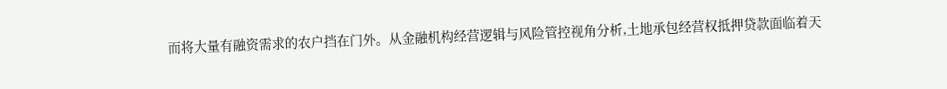而将大量有融资需求的农户挡在门外。从金融机构经营逻辑与风险管控视角分析,土地承包经营权抵押贷款面临着天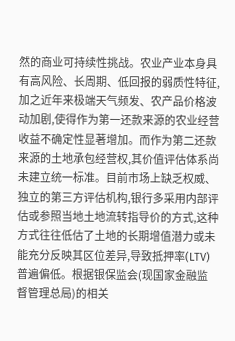然的商业可持续性挑战。农业产业本身具有高风险、长周期、低回报的弱质性特征,加之近年来极端天气频发、农产品价格波动加剧,使得作为第一还款来源的农业经营收益不确定性显著增加。而作为第二还款来源的土地承包经营权,其价值评估体系尚未建立统一标准。目前市场上缺乏权威、独立的第三方评估机构,银行多采用内部评估或参照当地土地流转指导价的方式,这种方式往往低估了土地的长期增值潜力或未能充分反映其区位差异,导致抵押率(LTV)普遍偏低。根据银保监会(现国家金融监督管理总局)的相关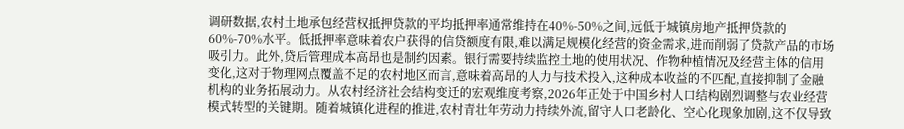调研数据,农村土地承包经营权抵押贷款的平均抵押率通常维持在40%-50%之间,远低于城镇房地产抵押贷款的60%-70%水平。低抵押率意味着农户获得的信贷额度有限,难以满足规模化经营的资金需求,进而削弱了贷款产品的市场吸引力。此外,贷后管理成本高昂也是制约因素。银行需要持续监控土地的使用状况、作物种植情况及经营主体的信用变化,这对于物理网点覆盖不足的农村地区而言,意味着高昂的人力与技术投入,这种成本收益的不匹配,直接抑制了金融机构的业务拓展动力。从农村经济社会结构变迁的宏观维度考察,2026年正处于中国乡村人口结构剧烈调整与农业经营模式转型的关键期。随着城镇化进程的推进,农村青壮年劳动力持续外流,留守人口老龄化、空心化现象加剧,这不仅导致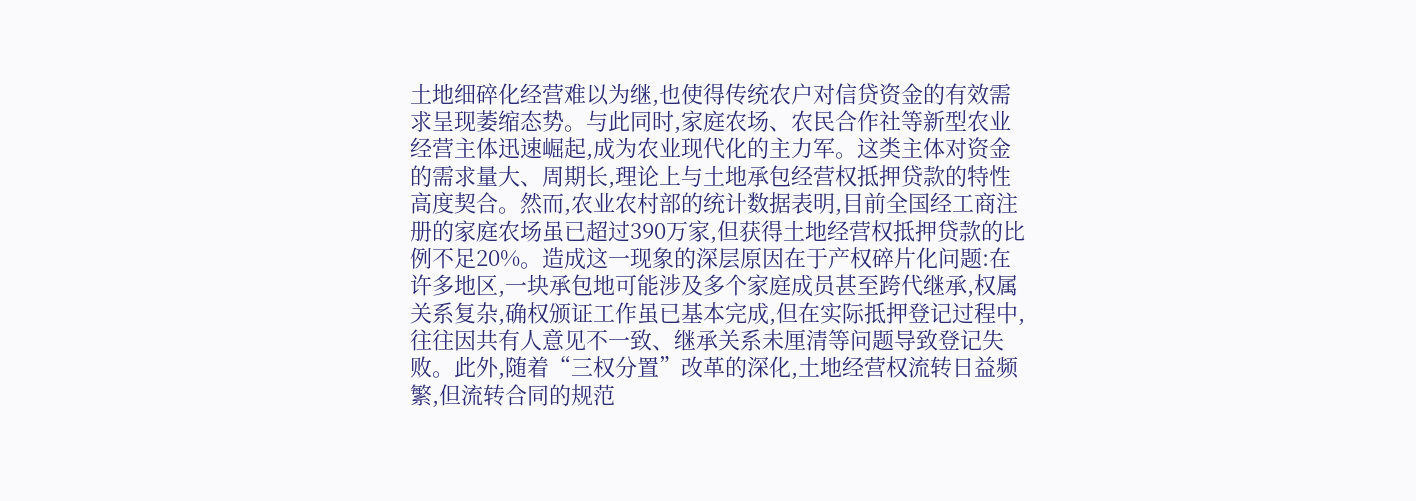土地细碎化经营难以为继,也使得传统农户对信贷资金的有效需求呈现萎缩态势。与此同时,家庭农场、农民合作社等新型农业经营主体迅速崛起,成为农业现代化的主力军。这类主体对资金的需求量大、周期长,理论上与土地承包经营权抵押贷款的特性高度契合。然而,农业农村部的统计数据表明,目前全国经工商注册的家庭农场虽已超过390万家,但获得土地经营权抵押贷款的比例不足20%。造成这一现象的深层原因在于产权碎片化问题:在许多地区,一块承包地可能涉及多个家庭成员甚至跨代继承,权属关系复杂,确权颁证工作虽已基本完成,但在实际抵押登记过程中,往往因共有人意见不一致、继承关系未厘清等问题导致登记失败。此外,随着“三权分置”改革的深化,土地经营权流转日益频繁,但流转合同的规范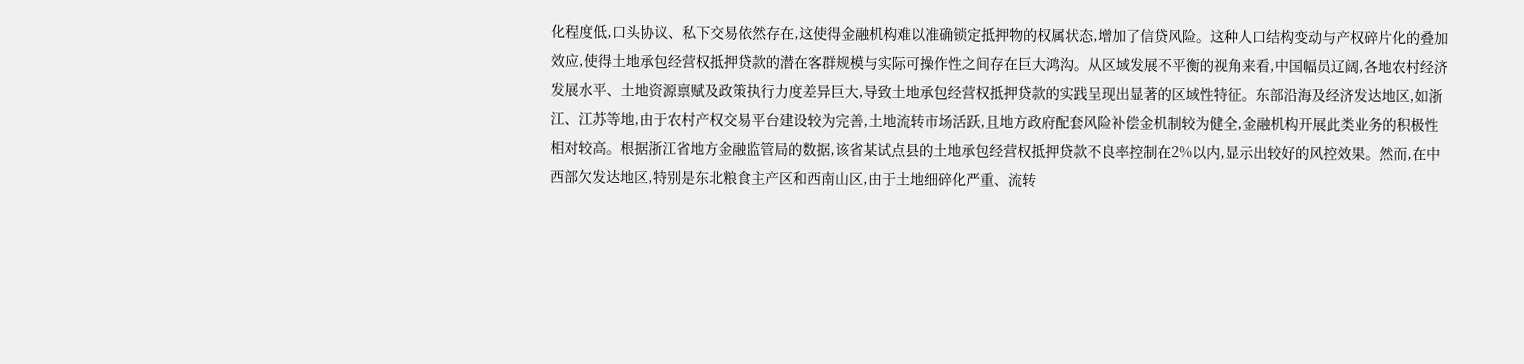化程度低,口头协议、私下交易依然存在,这使得金融机构难以准确锁定抵押物的权属状态,增加了信贷风险。这种人口结构变动与产权碎片化的叠加效应,使得土地承包经营权抵押贷款的潜在客群规模与实际可操作性之间存在巨大鸿沟。从区域发展不平衡的视角来看,中国幅员辽阔,各地农村经济发展水平、土地资源禀赋及政策执行力度差异巨大,导致土地承包经营权抵押贷款的实践呈现出显著的区域性特征。东部沿海及经济发达地区,如浙江、江苏等地,由于农村产权交易平台建设较为完善,土地流转市场活跃,且地方政府配套风险补偿金机制较为健全,金融机构开展此类业务的积极性相对较高。根据浙江省地方金融监管局的数据,该省某试点县的土地承包经营权抵押贷款不良率控制在2%以内,显示出较好的风控效果。然而,在中西部欠发达地区,特别是东北粮食主产区和西南山区,由于土地细碎化严重、流转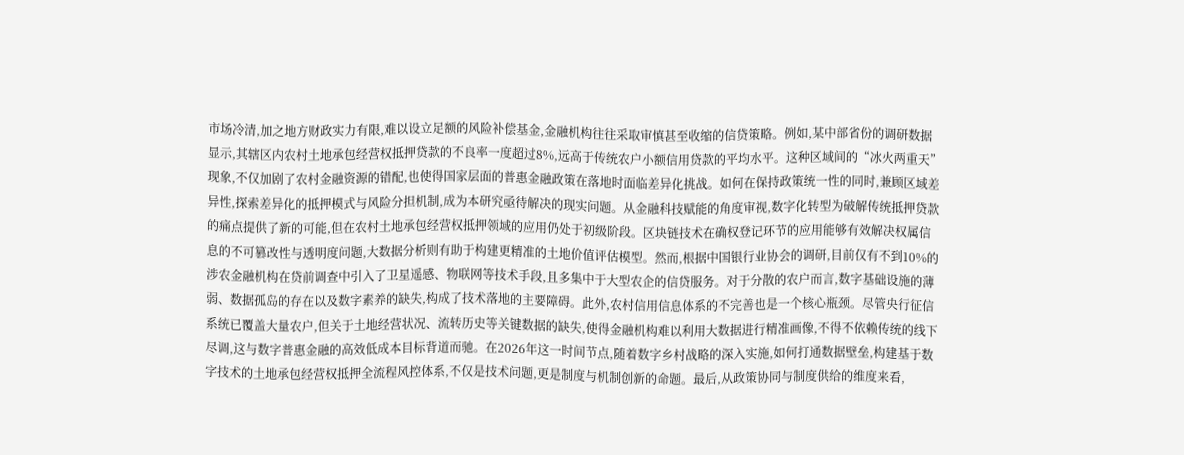市场冷清,加之地方财政实力有限,难以设立足额的风险补偿基金,金融机构往往采取审慎甚至收缩的信贷策略。例如,某中部省份的调研数据显示,其辖区内农村土地承包经营权抵押贷款的不良率一度超过8%,远高于传统农户小额信用贷款的平均水平。这种区域间的“冰火两重天”现象,不仅加剧了农村金融资源的错配,也使得国家层面的普惠金融政策在落地时面临差异化挑战。如何在保持政策统一性的同时,兼顾区域差异性,探索差异化的抵押模式与风险分担机制,成为本研究亟待解决的现实问题。从金融科技赋能的角度审视,数字化转型为破解传统抵押贷款的痛点提供了新的可能,但在农村土地承包经营权抵押领域的应用仍处于初级阶段。区块链技术在确权登记环节的应用能够有效解决权属信息的不可篡改性与透明度问题,大数据分析则有助于构建更精准的土地价值评估模型。然而,根据中国银行业协会的调研,目前仅有不到10%的涉农金融机构在贷前调查中引入了卫星遥感、物联网等技术手段,且多集中于大型农企的信贷服务。对于分散的农户而言,数字基础设施的薄弱、数据孤岛的存在以及数字素养的缺失,构成了技术落地的主要障碍。此外,农村信用信息体系的不完善也是一个核心瓶颈。尽管央行征信系统已覆盖大量农户,但关于土地经营状况、流转历史等关键数据的缺失,使得金融机构难以利用大数据进行精准画像,不得不依赖传统的线下尽调,这与数字普惠金融的高效低成本目标背道而驰。在2026年这一时间节点,随着数字乡村战略的深入实施,如何打通数据壁垒,构建基于数字技术的土地承包经营权抵押全流程风控体系,不仅是技术问题,更是制度与机制创新的命题。最后,从政策协同与制度供给的维度来看,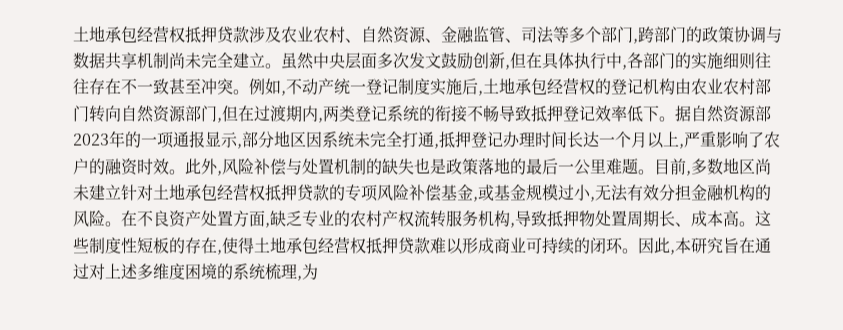土地承包经营权抵押贷款涉及农业农村、自然资源、金融监管、司法等多个部门,跨部门的政策协调与数据共享机制尚未完全建立。虽然中央层面多次发文鼓励创新,但在具体执行中,各部门的实施细则往往存在不一致甚至冲突。例如,不动产统一登记制度实施后,土地承包经营权的登记机构由农业农村部门转向自然资源部门,但在过渡期内,两类登记系统的衔接不畅导致抵押登记效率低下。据自然资源部2023年的一项通报显示,部分地区因系统未完全打通,抵押登记办理时间长达一个月以上,严重影响了农户的融资时效。此外,风险补偿与处置机制的缺失也是政策落地的最后一公里难题。目前,多数地区尚未建立针对土地承包经营权抵押贷款的专项风险补偿基金,或基金规模过小,无法有效分担金融机构的风险。在不良资产处置方面,缺乏专业的农村产权流转服务机构,导致抵押物处置周期长、成本高。这些制度性短板的存在,使得土地承包经营权抵押贷款难以形成商业可持续的闭环。因此,本研究旨在通过对上述多维度困境的系统梳理,为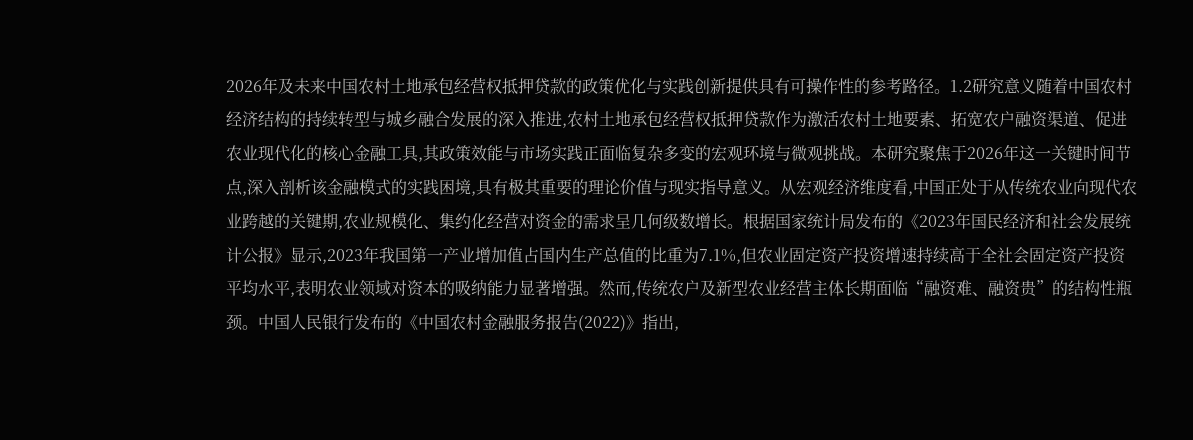2026年及未来中国农村土地承包经营权抵押贷款的政策优化与实践创新提供具有可操作性的参考路径。1.2研究意义随着中国农村经济结构的持续转型与城乡融合发展的深入推进,农村土地承包经营权抵押贷款作为激活农村土地要素、拓宽农户融资渠道、促进农业现代化的核心金融工具,其政策效能与市场实践正面临复杂多变的宏观环境与微观挑战。本研究聚焦于2026年这一关键时间节点,深入剖析该金融模式的实践困境,具有极其重要的理论价值与现实指导意义。从宏观经济维度看,中国正处于从传统农业向现代农业跨越的关键期,农业规模化、集约化经营对资金的需求呈几何级数增长。根据国家统计局发布的《2023年国民经济和社会发展统计公报》显示,2023年我国第一产业增加值占国内生产总值的比重为7.1%,但农业固定资产投资增速持续高于全社会固定资产投资平均水平,表明农业领域对资本的吸纳能力显著增强。然而,传统农户及新型农业经营主体长期面临“融资难、融资贵”的结构性瓶颈。中国人民银行发布的《中国农村金融服务报告(2022)》指出,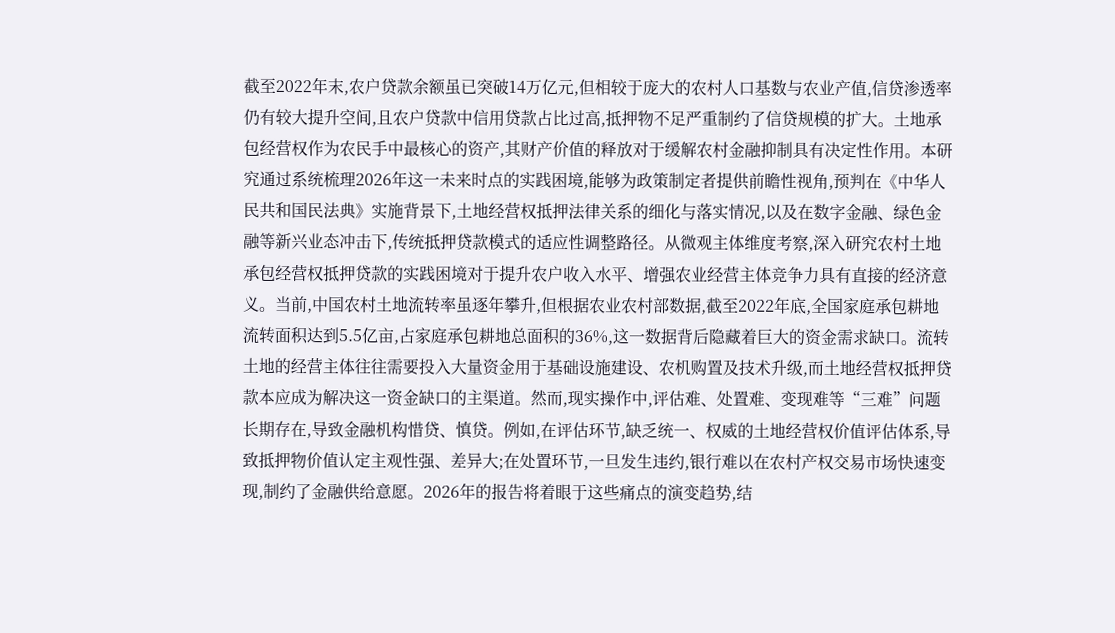截至2022年末,农户贷款余额虽已突破14万亿元,但相较于庞大的农村人口基数与农业产值,信贷渗透率仍有较大提升空间,且农户贷款中信用贷款占比过高,抵押物不足严重制约了信贷规模的扩大。土地承包经营权作为农民手中最核心的资产,其财产价值的释放对于缓解农村金融抑制具有决定性作用。本研究通过系统梳理2026年这一未来时点的实践困境,能够为政策制定者提供前瞻性视角,预判在《中华人民共和国民法典》实施背景下,土地经营权抵押法律关系的细化与落实情况,以及在数字金融、绿色金融等新兴业态冲击下,传统抵押贷款模式的适应性调整路径。从微观主体维度考察,深入研究农村土地承包经营权抵押贷款的实践困境对于提升农户收入水平、增强农业经营主体竞争力具有直接的经济意义。当前,中国农村土地流转率虽逐年攀升,但根据农业农村部数据,截至2022年底,全国家庭承包耕地流转面积达到5.5亿亩,占家庭承包耕地总面积的36%,这一数据背后隐藏着巨大的资金需求缺口。流转土地的经营主体往往需要投入大量资金用于基础设施建设、农机购置及技术升级,而土地经营权抵押贷款本应成为解决这一资金缺口的主渠道。然而,现实操作中,评估难、处置难、变现难等“三难”问题长期存在,导致金融机构惜贷、慎贷。例如,在评估环节,缺乏统一、权威的土地经营权价值评估体系,导致抵押物价值认定主观性强、差异大;在处置环节,一旦发生违约,银行难以在农村产权交易市场快速变现,制约了金融供给意愿。2026年的报告将着眼于这些痛点的演变趋势,结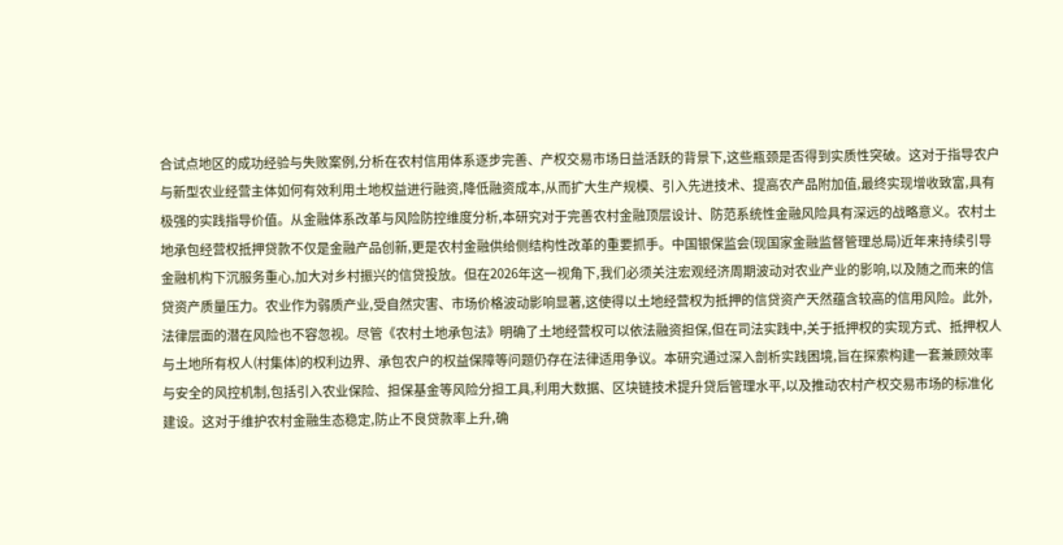合试点地区的成功经验与失败案例,分析在农村信用体系逐步完善、产权交易市场日益活跃的背景下,这些瓶颈是否得到实质性突破。这对于指导农户与新型农业经营主体如何有效利用土地权益进行融资,降低融资成本,从而扩大生产规模、引入先进技术、提高农产品附加值,最终实现增收致富,具有极强的实践指导价值。从金融体系改革与风险防控维度分析,本研究对于完善农村金融顶层设计、防范系统性金融风险具有深远的战略意义。农村土地承包经营权抵押贷款不仅是金融产品创新,更是农村金融供给侧结构性改革的重要抓手。中国银保监会(现国家金融监督管理总局)近年来持续引导金融机构下沉服务重心,加大对乡村振兴的信贷投放。但在2026年这一视角下,我们必须关注宏观经济周期波动对农业产业的影响,以及随之而来的信贷资产质量压力。农业作为弱质产业,受自然灾害、市场价格波动影响显著,这使得以土地经营权为抵押的信贷资产天然蕴含较高的信用风险。此外,法律层面的潜在风险也不容忽视。尽管《农村土地承包法》明确了土地经营权可以依法融资担保,但在司法实践中,关于抵押权的实现方式、抵押权人与土地所有权人(村集体)的权利边界、承包农户的权益保障等问题仍存在法律适用争议。本研究通过深入剖析实践困境,旨在探索构建一套兼顾效率与安全的风控机制,包括引入农业保险、担保基金等风险分担工具,利用大数据、区块链技术提升贷后管理水平,以及推动农村产权交易市场的标准化建设。这对于维护农村金融生态稳定,防止不良贷款率上升,确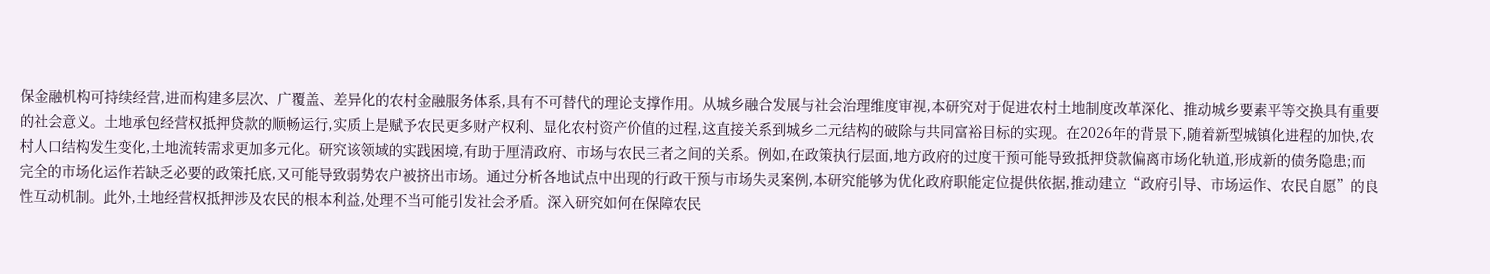保金融机构可持续经营,进而构建多层次、广覆盖、差异化的农村金融服务体系,具有不可替代的理论支撑作用。从城乡融合发展与社会治理维度审视,本研究对于促进农村土地制度改革深化、推动城乡要素平等交换具有重要的社会意义。土地承包经营权抵押贷款的顺畅运行,实质上是赋予农民更多财产权利、显化农村资产价值的过程,这直接关系到城乡二元结构的破除与共同富裕目标的实现。在2026年的背景下,随着新型城镇化进程的加快,农村人口结构发生变化,土地流转需求更加多元化。研究该领域的实践困境,有助于厘清政府、市场与农民三者之间的关系。例如,在政策执行层面,地方政府的过度干预可能导致抵押贷款偏离市场化轨道,形成新的债务隐患;而完全的市场化运作若缺乏必要的政策托底,又可能导致弱势农户被挤出市场。通过分析各地试点中出现的行政干预与市场失灵案例,本研究能够为优化政府职能定位提供依据,推动建立“政府引导、市场运作、农民自愿”的良性互动机制。此外,土地经营权抵押涉及农民的根本利益,处理不当可能引发社会矛盾。深入研究如何在保障农民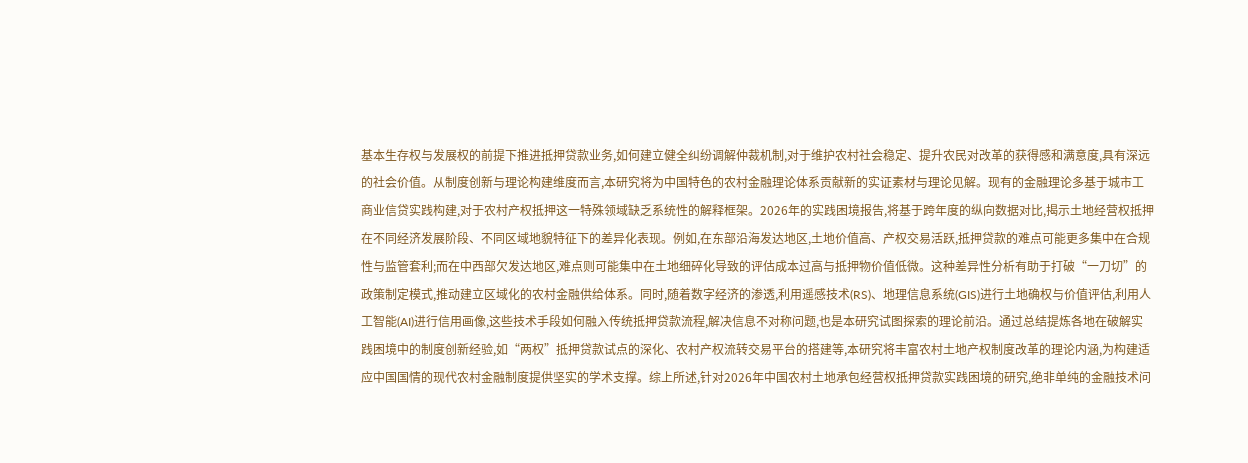基本生存权与发展权的前提下推进抵押贷款业务,如何建立健全纠纷调解仲裁机制,对于维护农村社会稳定、提升农民对改革的获得感和满意度,具有深远的社会价值。从制度创新与理论构建维度而言,本研究将为中国特色的农村金融理论体系贡献新的实证素材与理论见解。现有的金融理论多基于城市工商业信贷实践构建,对于农村产权抵押这一特殊领域缺乏系统性的解释框架。2026年的实践困境报告,将基于跨年度的纵向数据对比,揭示土地经营权抵押在不同经济发展阶段、不同区域地貌特征下的差异化表现。例如,在东部沿海发达地区,土地价值高、产权交易活跃,抵押贷款的难点可能更多集中在合规性与监管套利;而在中西部欠发达地区,难点则可能集中在土地细碎化导致的评估成本过高与抵押物价值低微。这种差异性分析有助于打破“一刀切”的政策制定模式,推动建立区域化的农村金融供给体系。同时,随着数字经济的渗透,利用遥感技术(RS)、地理信息系统(GIS)进行土地确权与价值评估,利用人工智能(AI)进行信用画像,这些技术手段如何融入传统抵押贷款流程,解决信息不对称问题,也是本研究试图探索的理论前沿。通过总结提炼各地在破解实践困境中的制度创新经验,如“两权”抵押贷款试点的深化、农村产权流转交易平台的搭建等,本研究将丰富农村土地产权制度改革的理论内涵,为构建适应中国国情的现代农村金融制度提供坚实的学术支撑。综上所述,针对2026年中国农村土地承包经营权抵押贷款实践困境的研究,绝非单纯的金融技术问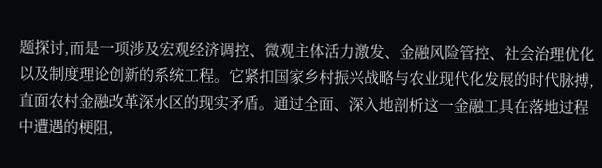题探讨,而是一项涉及宏观经济调控、微观主体活力激发、金融风险管控、社会治理优化以及制度理论创新的系统工程。它紧扣国家乡村振兴战略与农业现代化发展的时代脉搏,直面农村金融改革深水区的现实矛盾。通过全面、深入地剖析这一金融工具在落地过程中遭遇的梗阻,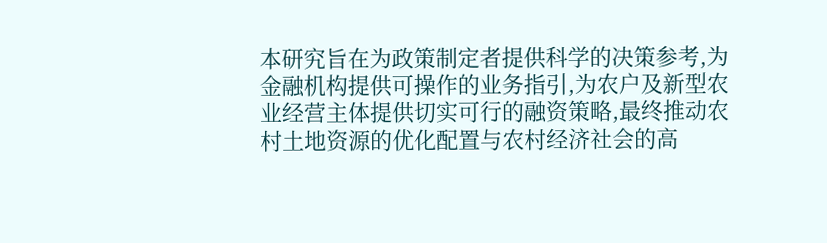本研究旨在为政策制定者提供科学的决策参考,为金融机构提供可操作的业务指引,为农户及新型农业经营主体提供切实可行的融资策略,最终推动农村土地资源的优化配置与农村经济社会的高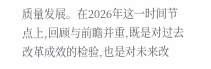质量发展。在2026年这一时间节点上,回顾与前瞻并重,既是对过去改革成效的检验,也是对未来改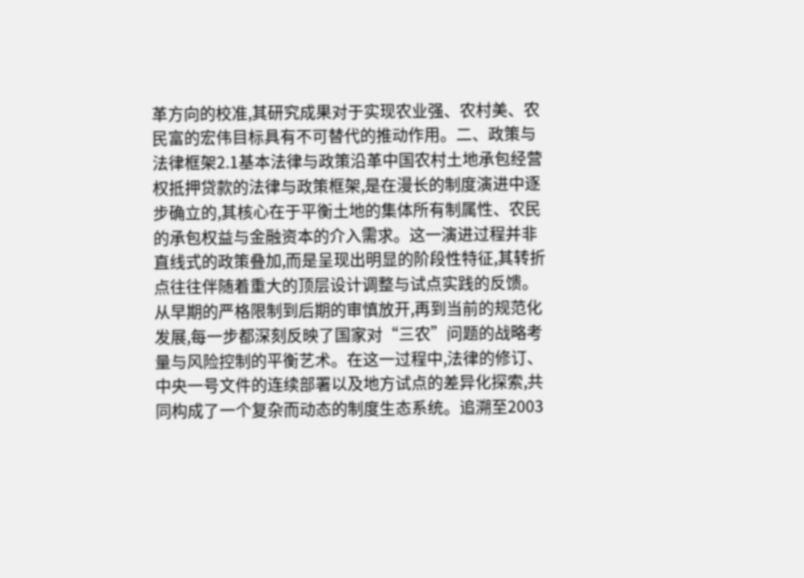革方向的校准,其研究成果对于实现农业强、农村美、农民富的宏伟目标具有不可替代的推动作用。二、政策与法律框架2.1基本法律与政策沿革中国农村土地承包经营权抵押贷款的法律与政策框架,是在漫长的制度演进中逐步确立的,其核心在于平衡土地的集体所有制属性、农民的承包权益与金融资本的介入需求。这一演进过程并非直线式的政策叠加,而是呈现出明显的阶段性特征,其转折点往往伴随着重大的顶层设计调整与试点实践的反馈。从早期的严格限制到后期的审慎放开,再到当前的规范化发展,每一步都深刻反映了国家对“三农”问题的战略考量与风险控制的平衡艺术。在这一过程中,法律的修订、中央一号文件的连续部署以及地方试点的差异化探索,共同构成了一个复杂而动态的制度生态系统。追溯至2003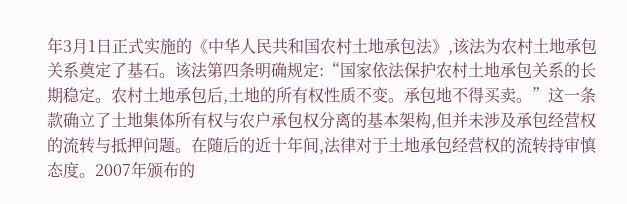年3月1日正式实施的《中华人民共和国农村土地承包法》,该法为农村土地承包关系奠定了基石。该法第四条明确规定:“国家依法保护农村土地承包关系的长期稳定。农村土地承包后,土地的所有权性质不变。承包地不得买卖。”这一条款确立了土地集体所有权与农户承包权分离的基本架构,但并未涉及承包经营权的流转与抵押问题。在随后的近十年间,法律对于土地承包经营权的流转持审慎态度。2007年颁布的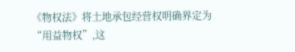《物权法》将土地承包经营权明确界定为“用益物权”,这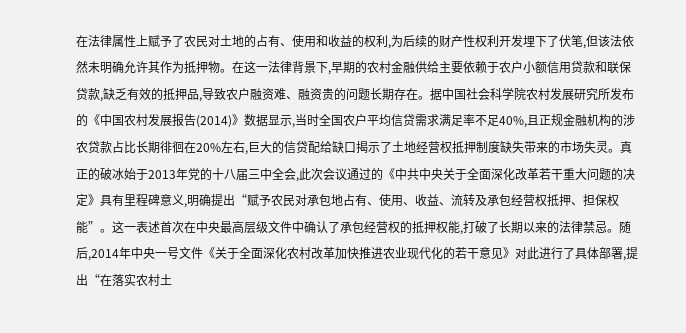在法律属性上赋予了农民对土地的占有、使用和收益的权利,为后续的财产性权利开发埋下了伏笔,但该法依然未明确允许其作为抵押物。在这一法律背景下,早期的农村金融供给主要依赖于农户小额信用贷款和联保贷款,缺乏有效的抵押品,导致农户融资难、融资贵的问题长期存在。据中国社会科学院农村发展研究所发布的《中国农村发展报告(2014)》数据显示,当时全国农户平均信贷需求满足率不足40%,且正规金融机构的涉农贷款占比长期徘徊在20%左右,巨大的信贷配给缺口揭示了土地经营权抵押制度缺失带来的市场失灵。真正的破冰始于2013年党的十八届三中全会,此次会议通过的《中共中央关于全面深化改革若干重大问题的决定》具有里程碑意义,明确提出“赋予农民对承包地占有、使用、收益、流转及承包经营权抵押、担保权能”。这一表述首次在中央最高层级文件中确认了承包经营权的抵押权能,打破了长期以来的法律禁忌。随后,2014年中央一号文件《关于全面深化农村改革加快推进农业现代化的若干意见》对此进行了具体部署,提出“在落实农村土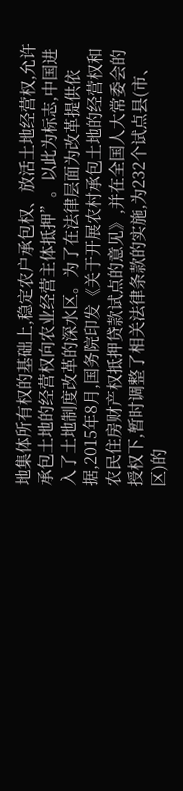地集体所有权的基础上,稳定农户承包权、放活土地经营权,允许承包土地的经营权向农业经营主体抵押”。以此为标志,中国进入了土地制度改革的深水区。为了在法律层面为改革提供依据,2015年8月,国务院印发《关于开展农村承包土地的经营权和农民住房财产权抵押贷款试点的意见》,并在全国人大常委会的授权下,暂时调整了相关法律条款的实施,为232个试点县(市、区)的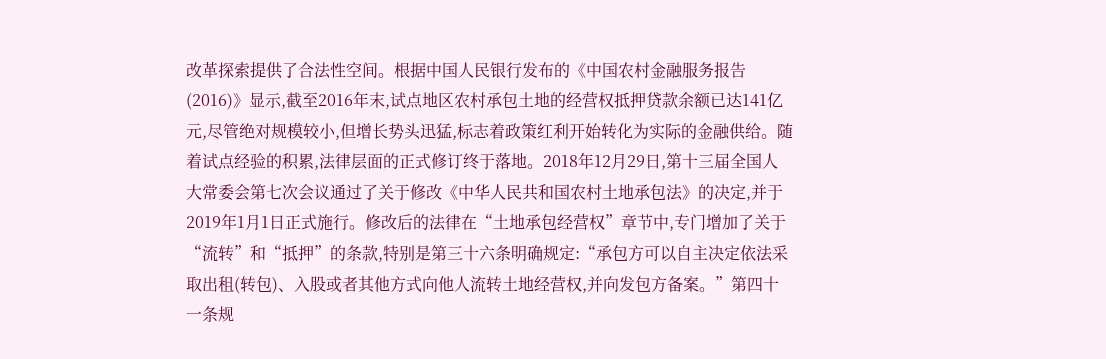改革探索提供了合法性空间。根据中国人民银行发布的《中国农村金融服务报告(2016)》显示,截至2016年末,试点地区农村承包土地的经营权抵押贷款余额已达141亿元,尽管绝对规模较小,但增长势头迅猛,标志着政策红利开始转化为实际的金融供给。随着试点经验的积累,法律层面的正式修订终于落地。2018年12月29日,第十三届全国人大常委会第七次会议通过了关于修改《中华人民共和国农村土地承包法》的决定,并于2019年1月1日正式施行。修改后的法律在“土地承包经营权”章节中,专门增加了关于“流转”和“抵押”的条款,特别是第三十六条明确规定:“承包方可以自主决定依法采取出租(转包)、入股或者其他方式向他人流转土地经营权,并向发包方备案。”第四十一条规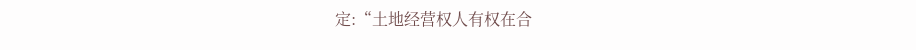定:“土地经营权人有权在合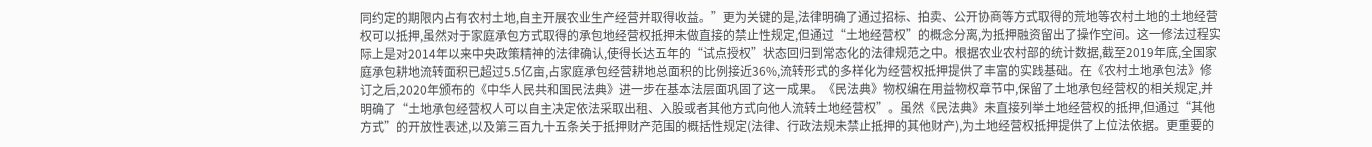同约定的期限内占有农村土地,自主开展农业生产经营并取得收益。”更为关键的是,法律明确了通过招标、拍卖、公开协商等方式取得的荒地等农村土地的土地经营权可以抵押,虽然对于家庭承包方式取得的承包地经营权抵押未做直接的禁止性规定,但通过“土地经营权”的概念分离,为抵押融资留出了操作空间。这一修法过程实际上是对2014年以来中央政策精神的法律确认,使得长达五年的“试点授权”状态回归到常态化的法律规范之中。根据农业农村部的统计数据,截至2019年底,全国家庭承包耕地流转面积已超过5.5亿亩,占家庭承包经营耕地总面积的比例接近36%,流转形式的多样化为经营权抵押提供了丰富的实践基础。在《农村土地承包法》修订之后,2020年颁布的《中华人民共和国民法典》进一步在基本法层面巩固了这一成果。《民法典》物权编在用益物权章节中,保留了土地承包经营权的相关规定,并明确了“土地承包经营权人可以自主决定依法采取出租、入股或者其他方式向他人流转土地经营权”。虽然《民法典》未直接列举土地经营权的抵押,但通过“其他方式”的开放性表述,以及第三百九十五条关于抵押财产范围的概括性规定(法律、行政法规未禁止抵押的其他财产),为土地经营权抵押提供了上位法依据。更重要的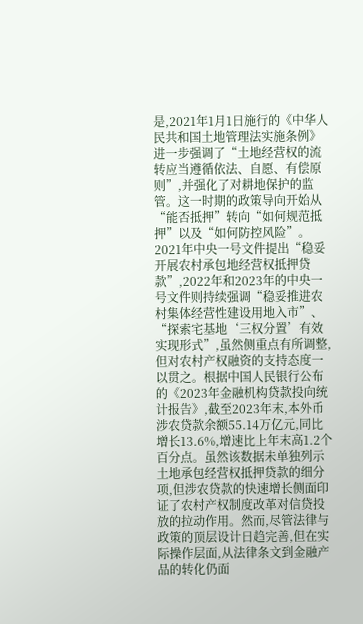是,2021年1月1日施行的《中华人民共和国土地管理法实施条例》进一步强调了“土地经营权的流转应当遵循依法、自愿、有偿原则”,并强化了对耕地保护的监管。这一时期的政策导向开始从“能否抵押”转向“如何规范抵押”以及“如何防控风险”。2021年中央一号文件提出“稳妥开展农村承包地经营权抵押贷款”,2022年和2023年的中央一号文件则持续强调“稳妥推进农村集体经营性建设用地入市”、“探索宅基地‘三权分置’有效实现形式”,虽然侧重点有所调整,但对农村产权融资的支持态度一以贯之。根据中国人民银行公布的《2023年金融机构贷款投向统计报告》,截至2023年末,本外币涉农贷款余额55.14万亿元,同比增长13.6%,增速比上年末高1.2个百分点。虽然该数据未单独列示土地承包经营权抵押贷款的细分项,但涉农贷款的快速增长侧面印证了农村产权制度改革对信贷投放的拉动作用。然而,尽管法律与政策的顶层设计日趋完善,但在实际操作层面,从法律条文到金融产品的转化仍面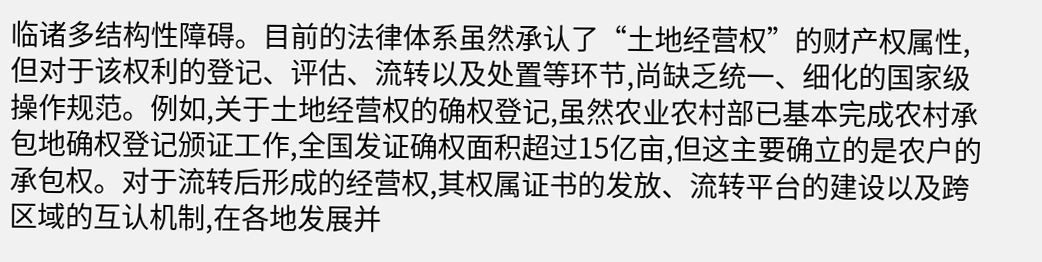临诸多结构性障碍。目前的法律体系虽然承认了“土地经营权”的财产权属性,但对于该权利的登记、评估、流转以及处置等环节,尚缺乏统一、细化的国家级操作规范。例如,关于土地经营权的确权登记,虽然农业农村部已基本完成农村承包地确权登记颁证工作,全国发证确权面积超过15亿亩,但这主要确立的是农户的承包权。对于流转后形成的经营权,其权属证书的发放、流转平台的建设以及跨区域的互认机制,在各地发展并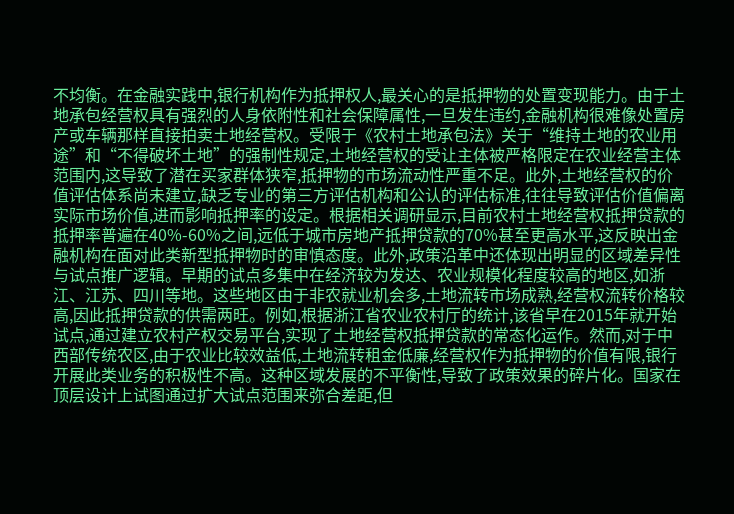不均衡。在金融实践中,银行机构作为抵押权人,最关心的是抵押物的处置变现能力。由于土地承包经营权具有强烈的人身依附性和社会保障属性,一旦发生违约,金融机构很难像处置房产或车辆那样直接拍卖土地经营权。受限于《农村土地承包法》关于“维持土地的农业用途”和“不得破坏土地”的强制性规定,土地经营权的受让主体被严格限定在农业经营主体范围内,这导致了潜在买家群体狭窄,抵押物的市场流动性严重不足。此外,土地经营权的价值评估体系尚未建立,缺乏专业的第三方评估机构和公认的评估标准,往往导致评估价值偏离实际市场价值,进而影响抵押率的设定。根据相关调研显示,目前农村土地经营权抵押贷款的抵押率普遍在40%-60%之间,远低于城市房地产抵押贷款的70%甚至更高水平,这反映出金融机构在面对此类新型抵押物时的审慎态度。此外,政策沿革中还体现出明显的区域差异性与试点推广逻辑。早期的试点多集中在经济较为发达、农业规模化程度较高的地区,如浙江、江苏、四川等地。这些地区由于非农就业机会多,土地流转市场成熟,经营权流转价格较高,因此抵押贷款的供需两旺。例如,根据浙江省农业农村厅的统计,该省早在2015年就开始试点,通过建立农村产权交易平台,实现了土地经营权抵押贷款的常态化运作。然而,对于中西部传统农区,由于农业比较效益低,土地流转租金低廉,经营权作为抵押物的价值有限,银行开展此类业务的积极性不高。这种区域发展的不平衡性,导致了政策效果的碎片化。国家在顶层设计上试图通过扩大试点范围来弥合差距,但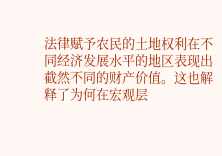法律赋予农民的土地权利在不同经济发展水平的地区表现出截然不同的财产价值。这也解释了为何在宏观层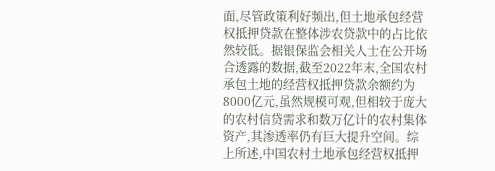面,尽管政策利好频出,但土地承包经营权抵押贷款在整体涉农贷款中的占比依然较低。据银保监会相关人士在公开场合透露的数据,截至2022年末,全国农村承包土地的经营权抵押贷款余额约为8000亿元,虽然规模可观,但相较于庞大的农村信贷需求和数万亿计的农村集体资产,其渗透率仍有巨大提升空间。综上所述,中国农村土地承包经营权抵押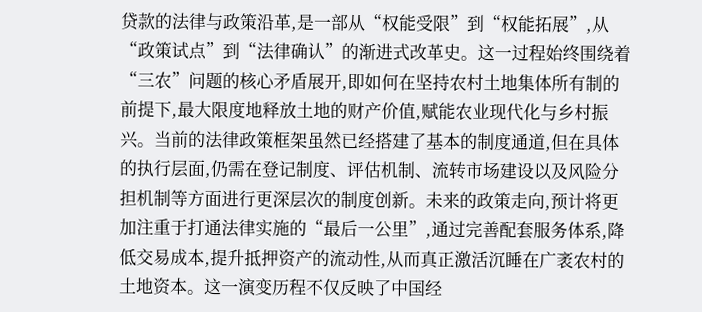贷款的法律与政策沿革,是一部从“权能受限”到“权能拓展”,从“政策试点”到“法律确认”的渐进式改革史。这一过程始终围绕着“三农”问题的核心矛盾展开,即如何在坚持农村土地集体所有制的前提下,最大限度地释放土地的财产价值,赋能农业现代化与乡村振兴。当前的法律政策框架虽然已经搭建了基本的制度通道,但在具体的执行层面,仍需在登记制度、评估机制、流转市场建设以及风险分担机制等方面进行更深层次的制度创新。未来的政策走向,预计将更加注重于打通法律实施的“最后一公里”,通过完善配套服务体系,降低交易成本,提升抵押资产的流动性,从而真正激活沉睡在广袤农村的土地资本。这一演变历程不仅反映了中国经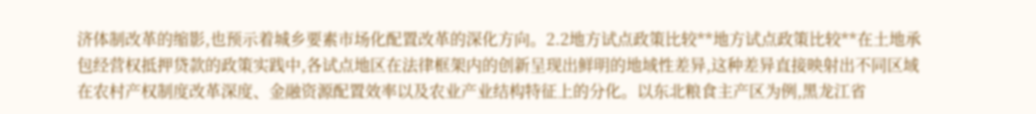济体制改革的缩影,也预示着城乡要素市场化配置改革的深化方向。2.2地方试点政策比较**地方试点政策比较**在土地承包经营权抵押贷款的政策实践中,各试点地区在法律框架内的创新呈现出鲜明的地域性差异,这种差异直接映射出不同区域在农村产权制度改革深度、金融资源配置效率以及农业产业结构特征上的分化。以东北粮食主产区为例,黑龙江省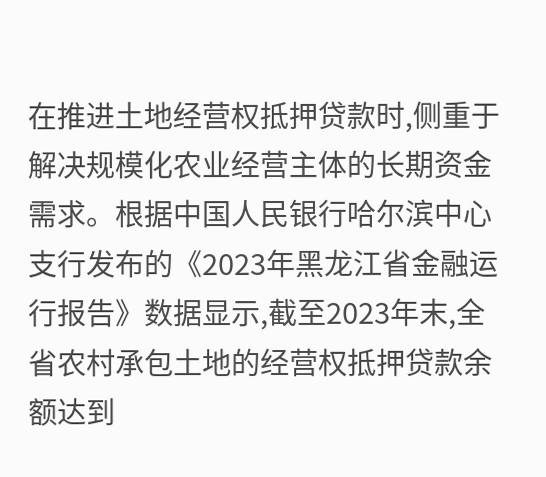在推进土地经营权抵押贷款时,侧重于解决规模化农业经营主体的长期资金需求。根据中国人民银行哈尔滨中心支行发布的《2023年黑龙江省金融运行报告》数据显示,截至2023年末,全省农村承包土地的经营权抵押贷款余额达到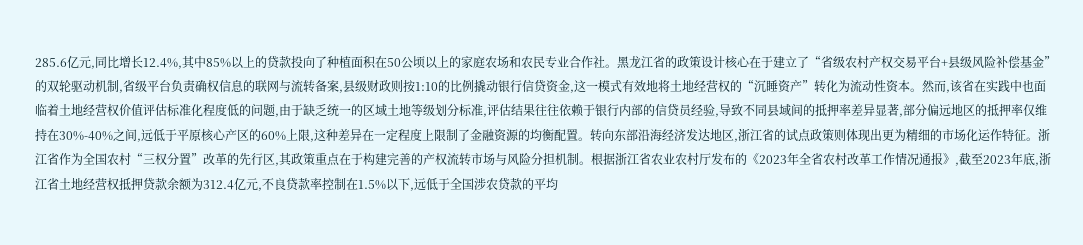285.6亿元,同比增长12.4%,其中85%以上的贷款投向了种植面积在50公顷以上的家庭农场和农民专业合作社。黑龙江省的政策设计核心在于建立了“省级农村产权交易平台+县级风险补偿基金”的双轮驱动机制,省级平台负责确权信息的联网与流转备案,县级财政则按1:10的比例撬动银行信贷资金,这一模式有效地将土地经营权的“沉睡资产”转化为流动性资本。然而,该省在实践中也面临着土地经营权价值评估标准化程度低的问题,由于缺乏统一的区域土地等级划分标准,评估结果往往依赖于银行内部的信贷员经验,导致不同县域间的抵押率差异显著,部分偏远地区的抵押率仅维持在30%-40%之间,远低于平原核心产区的60%上限,这种差异在一定程度上限制了金融资源的均衡配置。转向东部沿海经济发达地区,浙江省的试点政策则体现出更为精细的市场化运作特征。浙江省作为全国农村“三权分置”改革的先行区,其政策重点在于构建完善的产权流转市场与风险分担机制。根据浙江省农业农村厅发布的《2023年全省农村改革工作情况通报》,截至2023年底,浙江省土地经营权抵押贷款余额为312.4亿元,不良贷款率控制在1.5%以下,远低于全国涉农贷款的平均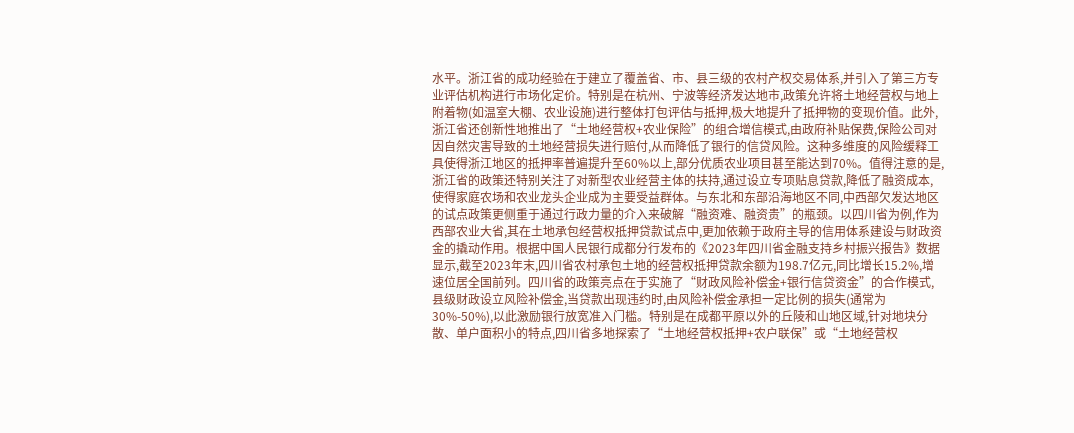水平。浙江省的成功经验在于建立了覆盖省、市、县三级的农村产权交易体系,并引入了第三方专业评估机构进行市场化定价。特别是在杭州、宁波等经济发达地市,政策允许将土地经营权与地上附着物(如温室大棚、农业设施)进行整体打包评估与抵押,极大地提升了抵押物的变现价值。此外,浙江省还创新性地推出了“土地经营权+农业保险”的组合增信模式,由政府补贴保费,保险公司对因自然灾害导致的土地经营损失进行赔付,从而降低了银行的信贷风险。这种多维度的风险缓释工具使得浙江地区的抵押率普遍提升至60%以上,部分优质农业项目甚至能达到70%。值得注意的是,浙江省的政策还特别关注了对新型农业经营主体的扶持,通过设立专项贴息贷款,降低了融资成本,使得家庭农场和农业龙头企业成为主要受益群体。与东北和东部沿海地区不同,中西部欠发达地区的试点政策更侧重于通过行政力量的介入来破解“融资难、融资贵”的瓶颈。以四川省为例,作为西部农业大省,其在土地承包经营权抵押贷款试点中,更加依赖于政府主导的信用体系建设与财政资金的撬动作用。根据中国人民银行成都分行发布的《2023年四川省金融支持乡村振兴报告》数据显示,截至2023年末,四川省农村承包土地的经营权抵押贷款余额为198.7亿元,同比增长15.2%,增速位居全国前列。四川省的政策亮点在于实施了“财政风险补偿金+银行信贷资金”的合作模式,县级财政设立风险补偿金,当贷款出现违约时,由风险补偿金承担一定比例的损失(通常为30%-50%),以此激励银行放宽准入门槛。特别是在成都平原以外的丘陵和山地区域,针对地块分散、单户面积小的特点,四川省多地探索了“土地经营权抵押+农户联保”或“土地经营权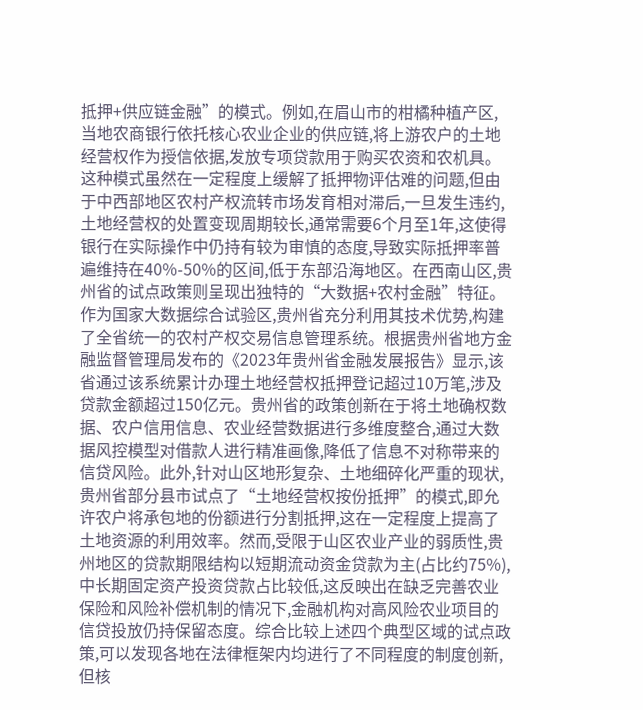抵押+供应链金融”的模式。例如,在眉山市的柑橘种植产区,当地农商银行依托核心农业企业的供应链,将上游农户的土地经营权作为授信依据,发放专项贷款用于购买农资和农机具。这种模式虽然在一定程度上缓解了抵押物评估难的问题,但由于中西部地区农村产权流转市场发育相对滞后,一旦发生违约,土地经营权的处置变现周期较长,通常需要6个月至1年,这使得银行在实际操作中仍持有较为审慎的态度,导致实际抵押率普遍维持在40%-50%的区间,低于东部沿海地区。在西南山区,贵州省的试点政策则呈现出独特的“大数据+农村金融”特征。作为国家大数据综合试验区,贵州省充分利用其技术优势,构建了全省统一的农村产权交易信息管理系统。根据贵州省地方金融监督管理局发布的《2023年贵州省金融发展报告》显示,该省通过该系统累计办理土地经营权抵押登记超过10万笔,涉及贷款金额超过150亿元。贵州省的政策创新在于将土地确权数据、农户信用信息、农业经营数据进行多维度整合,通过大数据风控模型对借款人进行精准画像,降低了信息不对称带来的信贷风险。此外,针对山区地形复杂、土地细碎化严重的现状,贵州省部分县市试点了“土地经营权按份抵押”的模式,即允许农户将承包地的份额进行分割抵押,这在一定程度上提高了土地资源的利用效率。然而,受限于山区农业产业的弱质性,贵州地区的贷款期限结构以短期流动资金贷款为主(占比约75%),中长期固定资产投资贷款占比较低,这反映出在缺乏完善农业保险和风险补偿机制的情况下,金融机构对高风险农业项目的信贷投放仍持保留态度。综合比较上述四个典型区域的试点政策,可以发现各地在法律框架内均进行了不同程度的制度创新,但核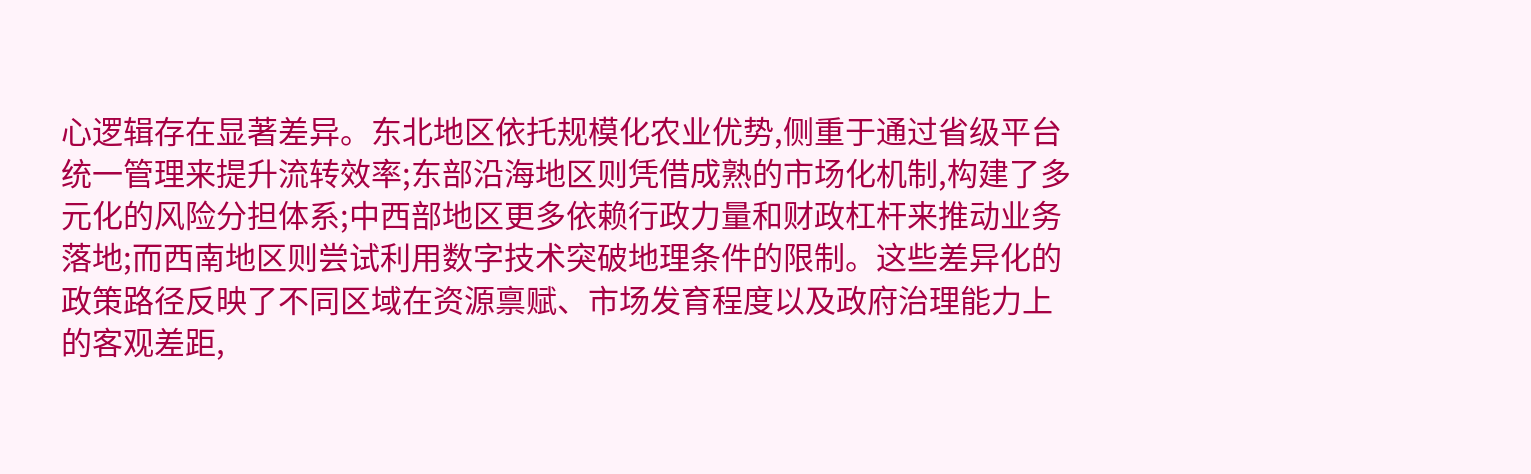心逻辑存在显著差异。东北地区依托规模化农业优势,侧重于通过省级平台统一管理来提升流转效率;东部沿海地区则凭借成熟的市场化机制,构建了多元化的风险分担体系;中西部地区更多依赖行政力量和财政杠杆来推动业务落地;而西南地区则尝试利用数字技术突破地理条件的限制。这些差异化的政策路径反映了不同区域在资源禀赋、市场发育程度以及政府治理能力上的客观差距,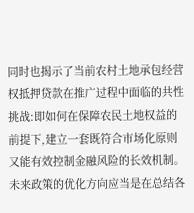同时也揭示了当前农村土地承包经营权抵押贷款在推广过程中面临的共性挑战:即如何在保障农民土地权益的前提下,建立一套既符合市场化原则又能有效控制金融风险的长效机制。未来政策的优化方向应当是在总结各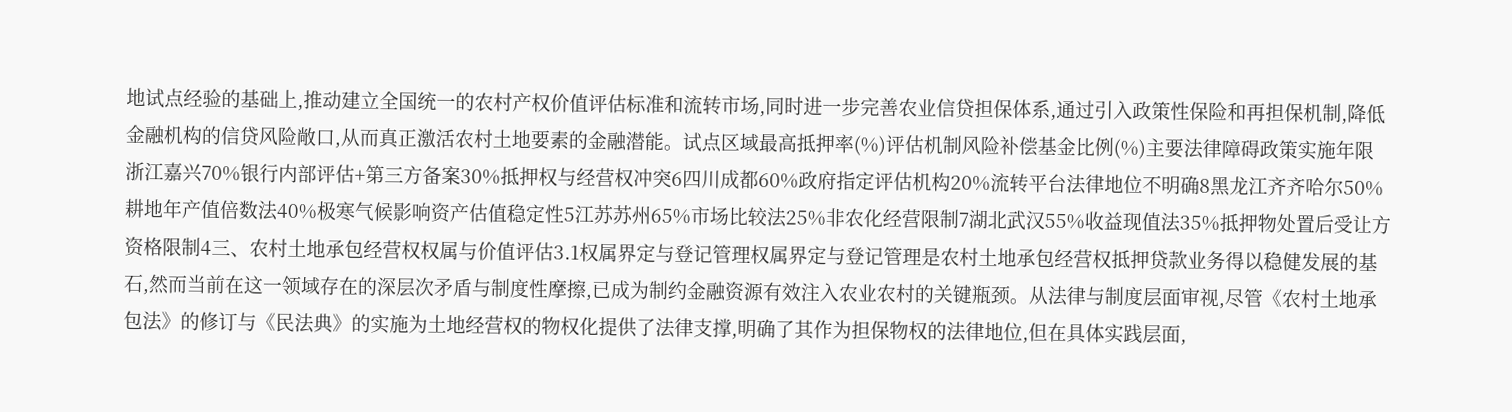地试点经验的基础上,推动建立全国统一的农村产权价值评估标准和流转市场,同时进一步完善农业信贷担保体系,通过引入政策性保险和再担保机制,降低金融机构的信贷风险敞口,从而真正激活农村土地要素的金融潜能。试点区域最高抵押率(%)评估机制风险补偿基金比例(%)主要法律障碍政策实施年限浙江嘉兴70%银行内部评估+第三方备案30%抵押权与经营权冲突6四川成都60%政府指定评估机构20%流转平台法律地位不明确8黑龙江齐齐哈尔50%耕地年产值倍数法40%极寒气候影响资产估值稳定性5江苏苏州65%市场比较法25%非农化经营限制7湖北武汉55%收益现值法35%抵押物处置后受让方资格限制4三、农村土地承包经营权权属与价值评估3.1权属界定与登记管理权属界定与登记管理是农村土地承包经营权抵押贷款业务得以稳健发展的基石,然而当前在这一领域存在的深层次矛盾与制度性摩擦,已成为制约金融资源有效注入农业农村的关键瓶颈。从法律与制度层面审视,尽管《农村土地承包法》的修订与《民法典》的实施为土地经营权的物权化提供了法律支撑,明确了其作为担保物权的法律地位,但在具体实践层面,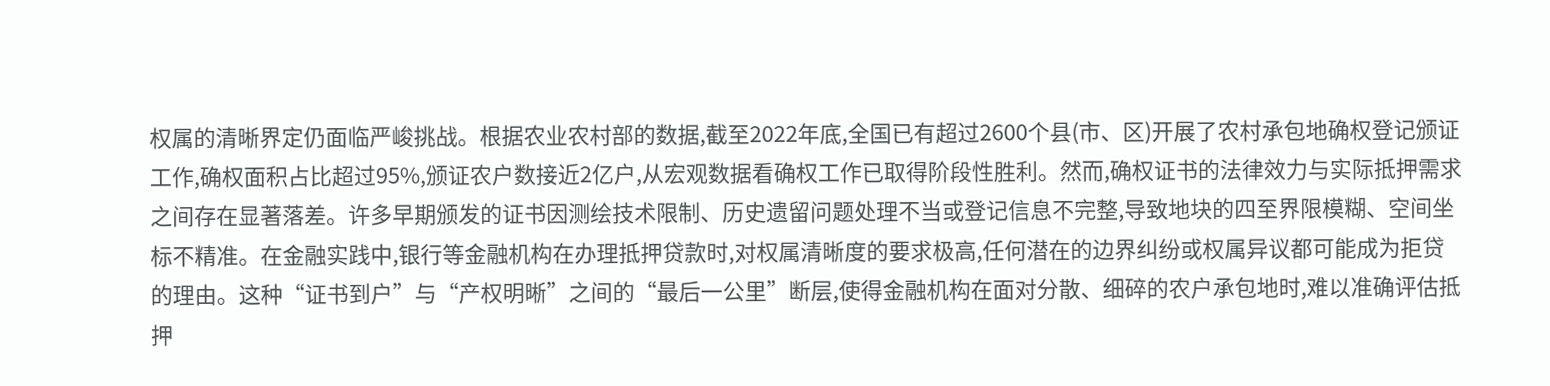权属的清晰界定仍面临严峻挑战。根据农业农村部的数据,截至2022年底,全国已有超过2600个县(市、区)开展了农村承包地确权登记颁证工作,确权面积占比超过95%,颁证农户数接近2亿户,从宏观数据看确权工作已取得阶段性胜利。然而,确权证书的法律效力与实际抵押需求之间存在显著落差。许多早期颁发的证书因测绘技术限制、历史遗留问题处理不当或登记信息不完整,导致地块的四至界限模糊、空间坐标不精准。在金融实践中,银行等金融机构在办理抵押贷款时,对权属清晰度的要求极高,任何潜在的边界纠纷或权属异议都可能成为拒贷的理由。这种“证书到户”与“产权明晰”之间的“最后一公里”断层,使得金融机构在面对分散、细碎的农户承包地时,难以准确评估抵押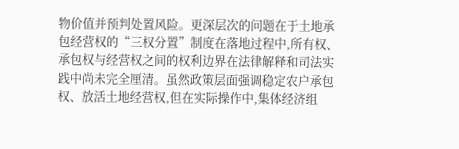物价值并预判处置风险。更深层次的问题在于土地承包经营权的“三权分置”制度在落地过程中,所有权、承包权与经营权之间的权利边界在法律解释和司法实践中尚未完全厘清。虽然政策层面强调稳定农户承包权、放活土地经营权,但在实际操作中,集体经济组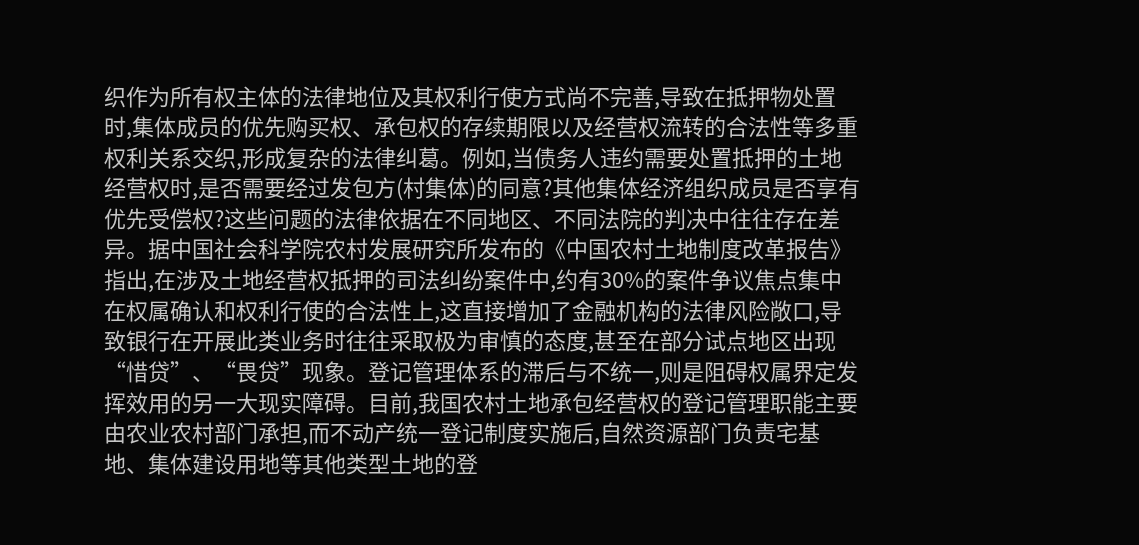织作为所有权主体的法律地位及其权利行使方式尚不完善,导致在抵押物处置时,集体成员的优先购买权、承包权的存续期限以及经营权流转的合法性等多重权利关系交织,形成复杂的法律纠葛。例如,当债务人违约需要处置抵押的土地经营权时,是否需要经过发包方(村集体)的同意?其他集体经济组织成员是否享有优先受偿权?这些问题的法律依据在不同地区、不同法院的判决中往往存在差异。据中国社会科学院农村发展研究所发布的《中国农村土地制度改革报告》指出,在涉及土地经营权抵押的司法纠纷案件中,约有30%的案件争议焦点集中在权属确认和权利行使的合法性上,这直接增加了金融机构的法律风险敞口,导致银行在开展此类业务时往往采取极为审慎的态度,甚至在部分试点地区出现“惜贷”、“畏贷”现象。登记管理体系的滞后与不统一,则是阻碍权属界定发挥效用的另一大现实障碍。目前,我国农村土地承包经营权的登记管理职能主要由农业农村部门承担,而不动产统一登记制度实施后,自然资源部门负责宅基地、集体建设用地等其他类型土地的登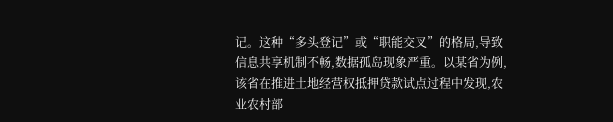记。这种“多头登记”或“职能交叉”的格局,导致信息共享机制不畅,数据孤岛现象严重。以某省为例,该省在推进土地经营权抵押贷款试点过程中发现,农业农村部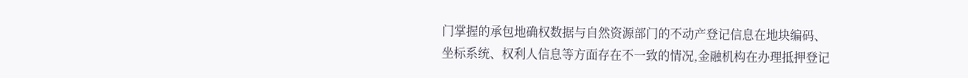门掌握的承包地确权数据与自然资源部门的不动产登记信息在地块编码、坐标系统、权利人信息等方面存在不一致的情况,金融机构在办理抵押登记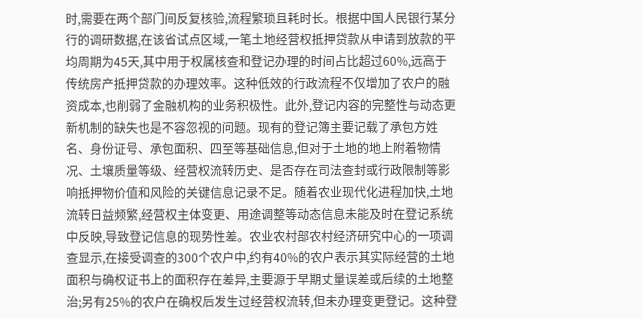时,需要在两个部门间反复核验,流程繁琐且耗时长。根据中国人民银行某分行的调研数据,在该省试点区域,一笔土地经营权抵押贷款从申请到放款的平均周期为45天,其中用于权属核查和登记办理的时间占比超过60%,远高于传统房产抵押贷款的办理效率。这种低效的行政流程不仅增加了农户的融资成本,也削弱了金融机构的业务积极性。此外,登记内容的完整性与动态更新机制的缺失也是不容忽视的问题。现有的登记簿主要记载了承包方姓名、身份证号、承包面积、四至等基础信息,但对于土地的地上附着物情况、土壤质量等级、经营权流转历史、是否存在司法查封或行政限制等影响抵押物价值和风险的关键信息记录不足。随着农业现代化进程加快,土地流转日益频繁,经营权主体变更、用途调整等动态信息未能及时在登记系统中反映,导致登记信息的现势性差。农业农村部农村经济研究中心的一项调查显示,在接受调查的300个农户中,约有40%的农户表示其实际经营的土地面积与确权证书上的面积存在差异,主要源于早期丈量误差或后续的土地整治;另有25%的农户在确权后发生过经营权流转,但未办理变更登记。这种登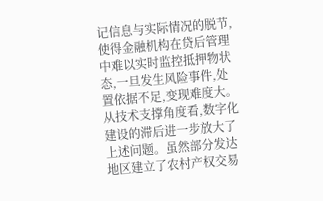记信息与实际情况的脱节,使得金融机构在贷后管理中难以实时监控抵押物状态,一旦发生风险事件,处置依据不足,变现难度大。从技术支撑角度看,数字化建设的滞后进一步放大了上述问题。虽然部分发达地区建立了农村产权交易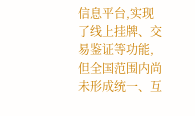信息平台,实现了线上挂牌、交易鉴证等功能,但全国范围内尚未形成统一、互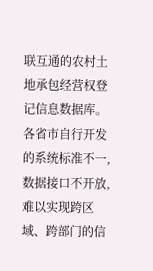联互通的农村土地承包经营权登记信息数据库。各省市自行开发的系统标准不一,数据接口不开放,难以实现跨区域、跨部门的信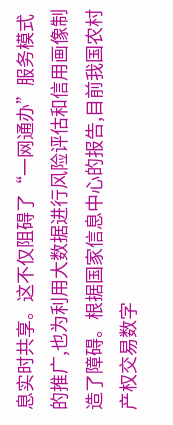息实时共享。这不仅阻碍了“一网通办”服务模式的推广,也为利用大数据进行风险评估和信用画像制造了障碍。根据国家信息中心的报告,目前我国农村产权交易数字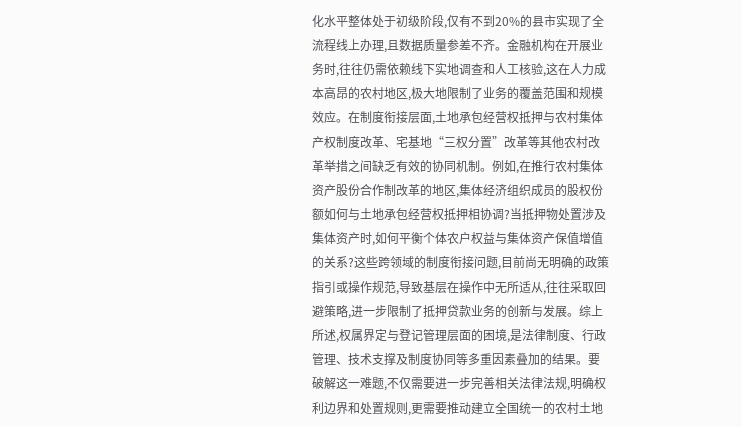化水平整体处于初级阶段,仅有不到20%的县市实现了全流程线上办理,且数据质量参差不齐。金融机构在开展业务时,往往仍需依赖线下实地调查和人工核验,这在人力成本高昂的农村地区,极大地限制了业务的覆盖范围和规模效应。在制度衔接层面,土地承包经营权抵押与农村集体产权制度改革、宅基地“三权分置”改革等其他农村改革举措之间缺乏有效的协同机制。例如,在推行农村集体资产股份合作制改革的地区,集体经济组织成员的股权份额如何与土地承包经营权抵押相协调?当抵押物处置涉及集体资产时,如何平衡个体农户权益与集体资产保值增值的关系?这些跨领域的制度衔接问题,目前尚无明确的政策指引或操作规范,导致基层在操作中无所适从,往往采取回避策略,进一步限制了抵押贷款业务的创新与发展。综上所述,权属界定与登记管理层面的困境,是法律制度、行政管理、技术支撑及制度协同等多重因素叠加的结果。要破解这一难题,不仅需要进一步完善相关法律法规,明确权利边界和处置规则,更需要推动建立全国统一的农村土地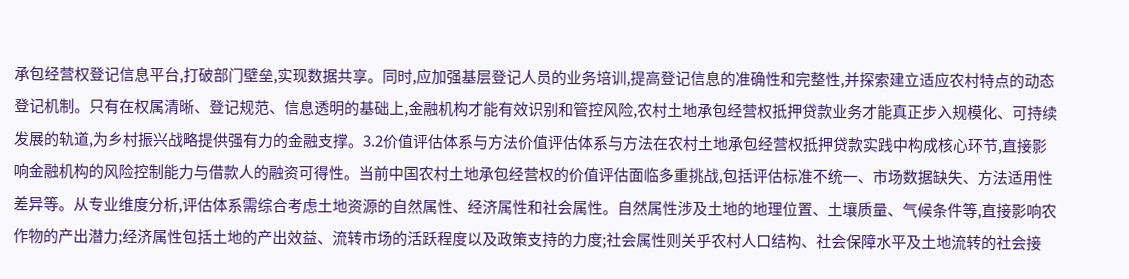承包经营权登记信息平台,打破部门壁垒,实现数据共享。同时,应加强基层登记人员的业务培训,提高登记信息的准确性和完整性,并探索建立适应农村特点的动态登记机制。只有在权属清晰、登记规范、信息透明的基础上,金融机构才能有效识别和管控风险,农村土地承包经营权抵押贷款业务才能真正步入规模化、可持续发展的轨道,为乡村振兴战略提供强有力的金融支撑。3.2价值评估体系与方法价值评估体系与方法在农村土地承包经营权抵押贷款实践中构成核心环节,直接影响金融机构的风险控制能力与借款人的融资可得性。当前中国农村土地承包经营权的价值评估面临多重挑战,包括评估标准不统一、市场数据缺失、方法适用性差异等。从专业维度分析,评估体系需综合考虑土地资源的自然属性、经济属性和社会属性。自然属性涉及土地的地理位置、土壤质量、气候条件等,直接影响农作物的产出潜力;经济属性包括土地的产出效益、流转市场的活跃程度以及政策支持的力度;社会属性则关乎农村人口结构、社会保障水平及土地流转的社会接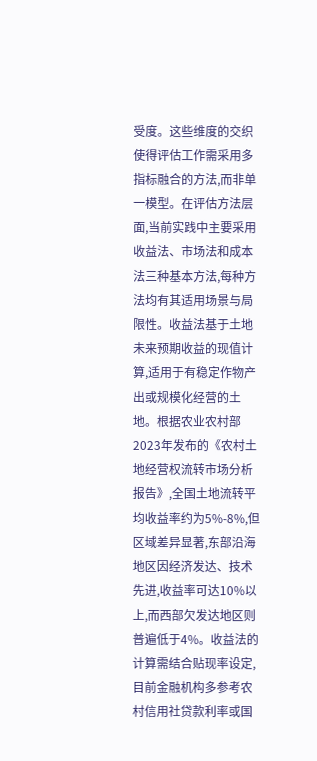受度。这些维度的交织使得评估工作需采用多指标融合的方法,而非单一模型。在评估方法层面,当前实践中主要采用收益法、市场法和成本法三种基本方法,每种方法均有其适用场景与局限性。收益法基于土地未来预期收益的现值计算,适用于有稳定作物产出或规模化经营的土地。根据农业农村部2023年发布的《农村土地经营权流转市场分析报告》,全国土地流转平均收益率约为5%-8%,但区域差异显著,东部沿海地区因经济发达、技术先进,收益率可达10%以上,而西部欠发达地区则普遍低于4%。收益法的计算需结合贴现率设定,目前金融机构多参考农村信用社贷款利率或国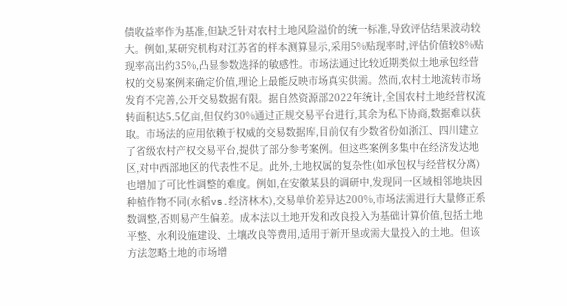债收益率作为基准,但缺乏针对农村土地风险溢价的统一标准,导致评估结果波动较大。例如,某研究机构对江苏省的样本测算显示,采用5%贴现率时,评估价值较8%贴现率高出约35%,凸显参数选择的敏感性。市场法通过比较近期类似土地承包经营权的交易案例来确定价值,理论上最能反映市场真实供需。然而,农村土地流转市场发育不完善,公开交易数据有限。据自然资源部2022年统计,全国农村土地经营权流转面积达5.5亿亩,但仅约30%通过正规交易平台进行,其余为私下协商,数据难以获取。市场法的应用依赖于权威的交易数据库,目前仅有少数省份如浙江、四川建立了省级农村产权交易平台,提供了部分参考案例。但这些案例多集中在经济发达地区,对中西部地区的代表性不足。此外,土地权属的复杂性(如承包权与经营权分离)也增加了可比性调整的难度。例如,在安徽某县的调研中,发现同一区域相邻地块因种植作物不同(水稻vs.经济林木),交易单价差异达200%,市场法需进行大量修正系数调整,否则易产生偏差。成本法以土地开发和改良投入为基础计算价值,包括土地平整、水利设施建设、土壤改良等费用,适用于新开垦或需大量投入的土地。但该方法忽略土地的市场增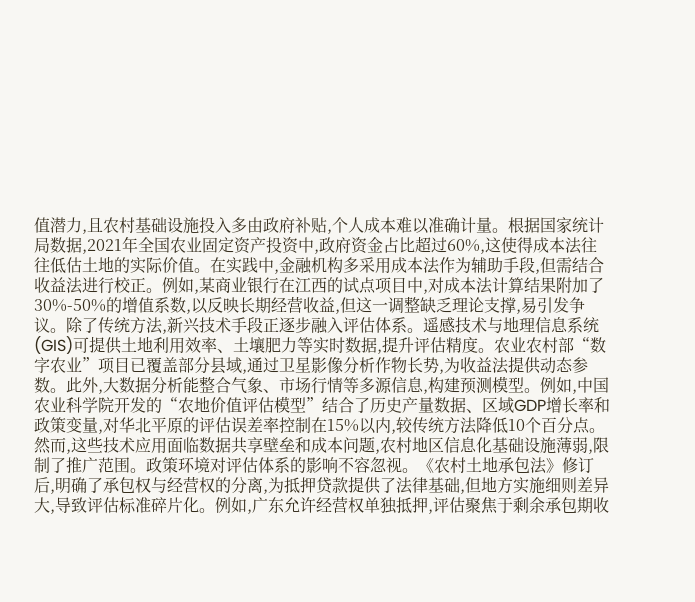值潜力,且农村基础设施投入多由政府补贴,个人成本难以准确计量。根据国家统计局数据,2021年全国农业固定资产投资中,政府资金占比超过60%,这使得成本法往往低估土地的实际价值。在实践中,金融机构多采用成本法作为辅助手段,但需结合收益法进行校正。例如,某商业银行在江西的试点项目中,对成本法计算结果附加了30%-50%的增值系数,以反映长期经营收益,但这一调整缺乏理论支撑,易引发争议。除了传统方法,新兴技术手段正逐步融入评估体系。遥感技术与地理信息系统(GIS)可提供土地利用效率、土壤肥力等实时数据,提升评估精度。农业农村部“数字农业”项目已覆盖部分县域,通过卫星影像分析作物长势,为收益法提供动态参数。此外,大数据分析能整合气象、市场行情等多源信息,构建预测模型。例如,中国农业科学院开发的“农地价值评估模型”结合了历史产量数据、区域GDP增长率和政策变量,对华北平原的评估误差率控制在15%以内,较传统方法降低10个百分点。然而,这些技术应用面临数据共享壁垒和成本问题,农村地区信息化基础设施薄弱,限制了推广范围。政策环境对评估体系的影响不容忽视。《农村土地承包法》修订后,明确了承包权与经营权的分离,为抵押贷款提供了法律基础,但地方实施细则差异大,导致评估标准碎片化。例如,广东允许经营权单独抵押,评估聚焦于剩余承包期收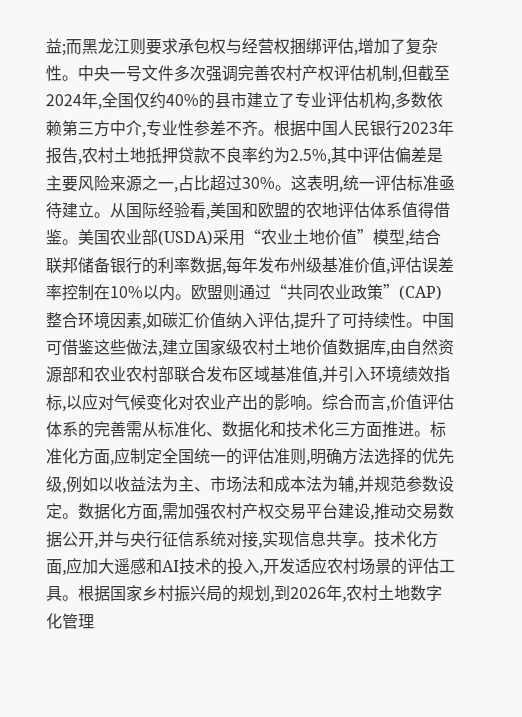益;而黑龙江则要求承包权与经营权捆绑评估,增加了复杂性。中央一号文件多次强调完善农村产权评估机制,但截至2024年,全国仅约40%的县市建立了专业评估机构,多数依赖第三方中介,专业性参差不齐。根据中国人民银行2023年报告,农村土地抵押贷款不良率约为2.5%,其中评估偏差是主要风险来源之一,占比超过30%。这表明,统一评估标准亟待建立。从国际经验看,美国和欧盟的农地评估体系值得借鉴。美国农业部(USDA)采用“农业土地价值”模型,结合联邦储备银行的利率数据,每年发布州级基准价值,评估误差率控制在10%以内。欧盟则通过“共同农业政策”(CAP)整合环境因素,如碳汇价值纳入评估,提升了可持续性。中国可借鉴这些做法,建立国家级农村土地价值数据库,由自然资源部和农业农村部联合发布区域基准值,并引入环境绩效指标,以应对气候变化对农业产出的影响。综合而言,价值评估体系的完善需从标准化、数据化和技术化三方面推进。标准化方面,应制定全国统一的评估准则,明确方法选择的优先级,例如以收益法为主、市场法和成本法为辅,并规范参数设定。数据化方面,需加强农村产权交易平台建设,推动交易数据公开,并与央行征信系统对接,实现信息共享。技术化方面,应加大遥感和AI技术的投入,开发适应农村场景的评估工具。根据国家乡村振兴局的规划,到2026年,农村土地数字化管理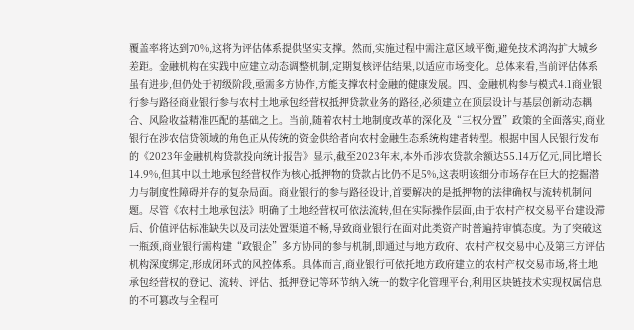覆盖率将达到70%,这将为评估体系提供坚实支撑。然而,实施过程中需注意区域平衡,避免技术鸿沟扩大城乡差距。金融机构在实践中应建立动态调整机制,定期复核评估结果,以适应市场变化。总体来看,当前评估体系虽有进步,但仍处于初级阶段,亟需多方协作,方能支撑农村金融的健康发展。四、金融机构参与模式4.1商业银行参与路径商业银行参与农村土地承包经营权抵押贷款业务的路径,必须建立在顶层设计与基层创新动态耦合、风险收益精准匹配的基础之上。当前,随着农村土地制度改革的深化及“三权分置”政策的全面落实,商业银行在涉农信贷领域的角色正从传统的资金供给者向农村金融生态系统构建者转型。根据中国人民银行发布的《2023年金融机构贷款投向统计报告》显示,截至2023年末,本外币涉农贷款余额达55.14万亿元,同比增长14.9%,但其中以土地承包经营权作为核心抵押物的贷款占比仍不足5%,这表明该细分市场存在巨大的挖掘潜力与制度性障碍并存的复杂局面。商业银行的参与路径设计,首要解决的是抵押物的法律确权与流转机制问题。尽管《农村土地承包法》明确了土地经营权可依法流转,但在实际操作层面,由于农村产权交易平台建设滞后、价值评估标准缺失以及司法处置渠道不畅,导致商业银行在面对此类资产时普遍持审慎态度。为了突破这一瓶颈,商业银行需构建“政银企”多方协同的参与机制,即通过与地方政府、农村产权交易中心及第三方评估机构深度绑定,形成闭环式的风控体系。具体而言,商业银行可依托地方政府建立的农村产权交易市场,将土地承包经营权的登记、流转、评估、抵押登记等环节纳入统一的数字化管理平台,利用区块链技术实现权属信息的不可篡改与全程可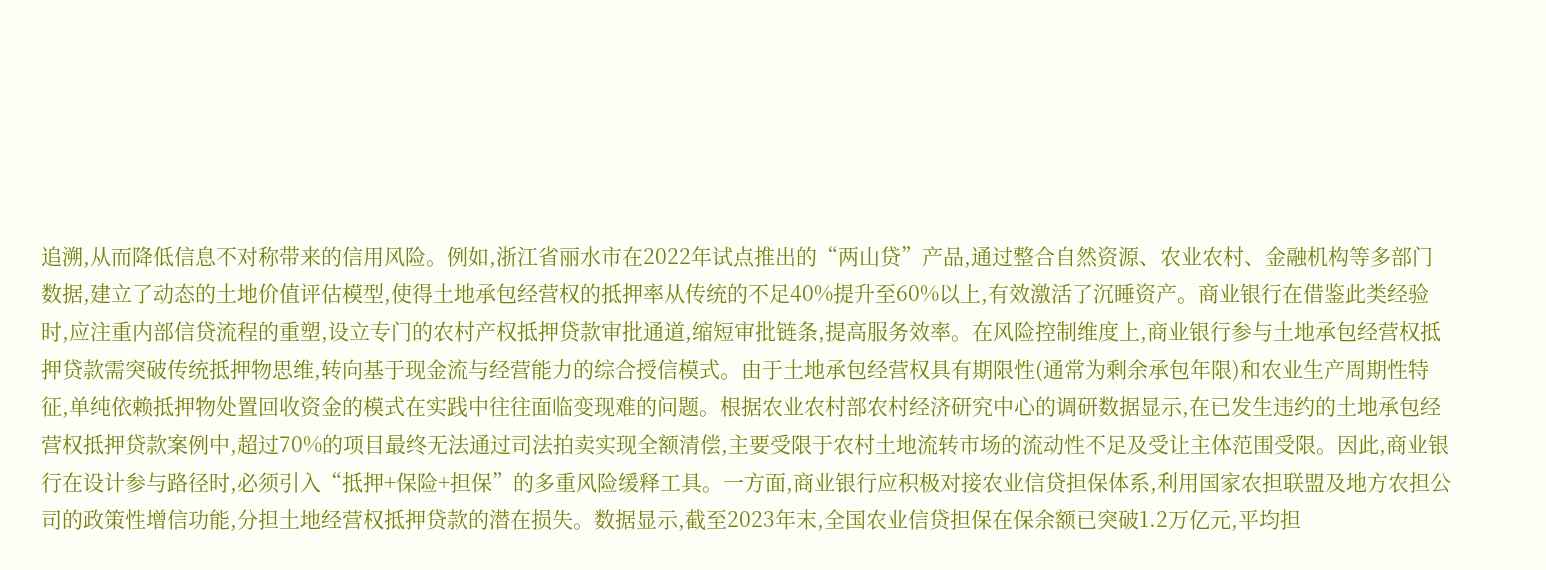追溯,从而降低信息不对称带来的信用风险。例如,浙江省丽水市在2022年试点推出的“两山贷”产品,通过整合自然资源、农业农村、金融机构等多部门数据,建立了动态的土地价值评估模型,使得土地承包经营权的抵押率从传统的不足40%提升至60%以上,有效激活了沉睡资产。商业银行在借鉴此类经验时,应注重内部信贷流程的重塑,设立专门的农村产权抵押贷款审批通道,缩短审批链条,提高服务效率。在风险控制维度上,商业银行参与土地承包经营权抵押贷款需突破传统抵押物思维,转向基于现金流与经营能力的综合授信模式。由于土地承包经营权具有期限性(通常为剩余承包年限)和农业生产周期性特征,单纯依赖抵押物处置回收资金的模式在实践中往往面临变现难的问题。根据农业农村部农村经济研究中心的调研数据显示,在已发生违约的土地承包经营权抵押贷款案例中,超过70%的项目最终无法通过司法拍卖实现全额清偿,主要受限于农村土地流转市场的流动性不足及受让主体范围受限。因此,商业银行在设计参与路径时,必须引入“抵押+保险+担保”的多重风险缓释工具。一方面,商业银行应积极对接农业信贷担保体系,利用国家农担联盟及地方农担公司的政策性增信功能,分担土地经营权抵押贷款的潜在损失。数据显示,截至2023年末,全国农业信贷担保在保余额已突破1.2万亿元,平均担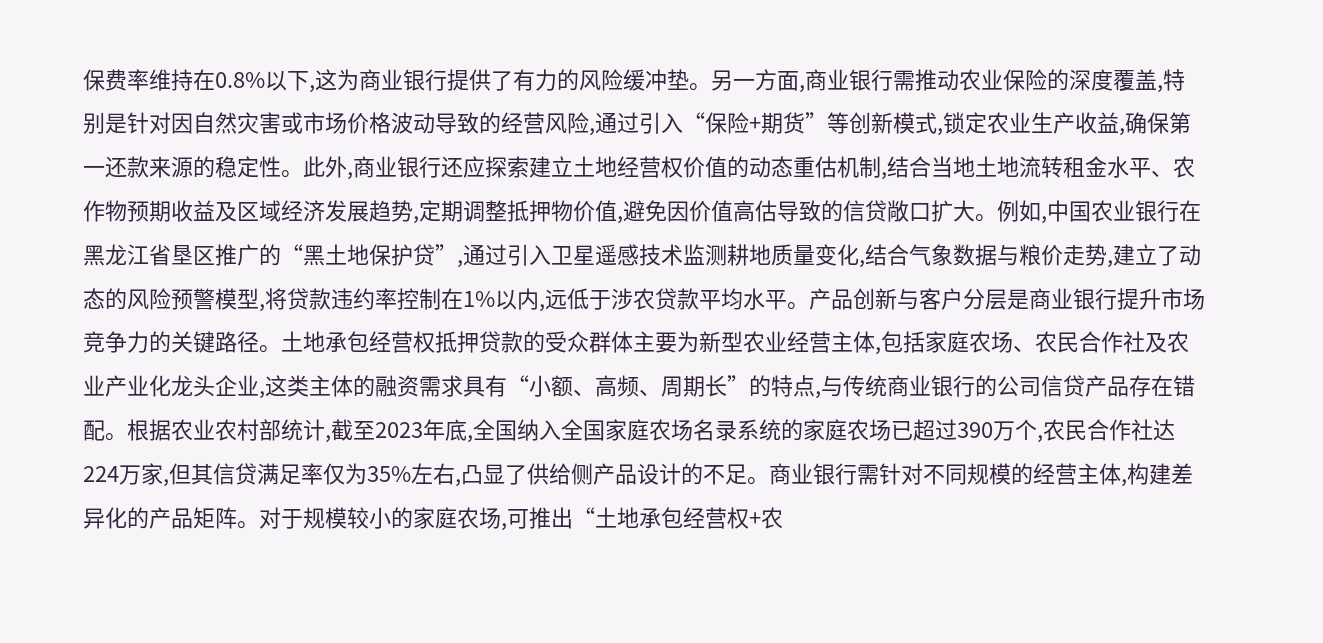保费率维持在0.8%以下,这为商业银行提供了有力的风险缓冲垫。另一方面,商业银行需推动农业保险的深度覆盖,特别是针对因自然灾害或市场价格波动导致的经营风险,通过引入“保险+期货”等创新模式,锁定农业生产收益,确保第一还款来源的稳定性。此外,商业银行还应探索建立土地经营权价值的动态重估机制,结合当地土地流转租金水平、农作物预期收益及区域经济发展趋势,定期调整抵押物价值,避免因价值高估导致的信贷敞口扩大。例如,中国农业银行在黑龙江省垦区推广的“黑土地保护贷”,通过引入卫星遥感技术监测耕地质量变化,结合气象数据与粮价走势,建立了动态的风险预警模型,将贷款违约率控制在1%以内,远低于涉农贷款平均水平。产品创新与客户分层是商业银行提升市场竞争力的关键路径。土地承包经营权抵押贷款的受众群体主要为新型农业经营主体,包括家庭农场、农民合作社及农业产业化龙头企业,这类主体的融资需求具有“小额、高频、周期长”的特点,与传统商业银行的公司信贷产品存在错配。根据农业农村部统计,截至2023年底,全国纳入全国家庭农场名录系统的家庭农场已超过390万个,农民合作社达224万家,但其信贷满足率仅为35%左右,凸显了供给侧产品设计的不足。商业银行需针对不同规模的经营主体,构建差异化的产品矩阵。对于规模较小的家庭农场,可推出“土地承包经营权+农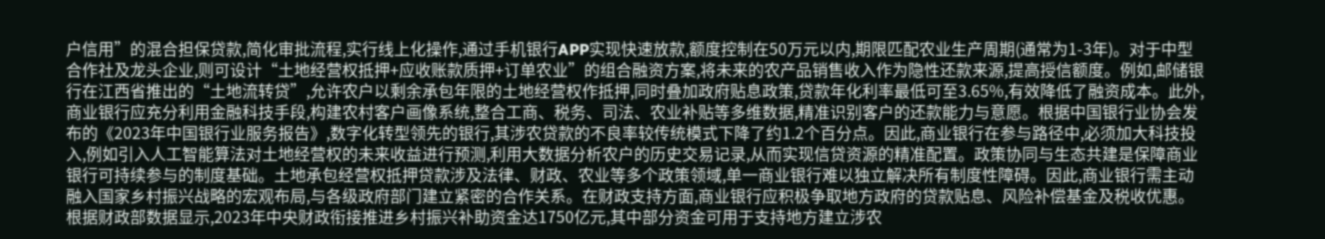户信用”的混合担保贷款,简化审批流程,实行线上化操作,通过手机银行APP实现快速放款,额度控制在50万元以内,期限匹配农业生产周期(通常为1-3年)。对于中型合作社及龙头企业,则可设计“土地经营权抵押+应收账款质押+订单农业”的组合融资方案,将未来的农产品销售收入作为隐性还款来源,提高授信额度。例如,邮储银行在江西省推出的“土地流转贷”,允许农户以剩余承包年限的土地经营权作抵押,同时叠加政府贴息政策,贷款年化利率最低可至3.65%,有效降低了融资成本。此外,商业银行应充分利用金融科技手段,构建农村客户画像系统,整合工商、税务、司法、农业补贴等多维数据,精准识别客户的还款能力与意愿。根据中国银行业协会发布的《2023年中国银行业服务报告》,数字化转型领先的银行,其涉农贷款的不良率较传统模式下降了约1.2个百分点。因此,商业银行在参与路径中,必须加大科技投入,例如引入人工智能算法对土地经营权的未来收益进行预测,利用大数据分析农户的历史交易记录,从而实现信贷资源的精准配置。政策协同与生态共建是保障商业银行可持续参与的制度基础。土地承包经营权抵押贷款涉及法律、财政、农业等多个政策领域,单一商业银行难以独立解决所有制度性障碍。因此,商业银行需主动融入国家乡村振兴战略的宏观布局,与各级政府部门建立紧密的合作关系。在财政支持方面,商业银行应积极争取地方政府的贷款贴息、风险补偿基金及税收优惠。根据财政部数据显示,2023年中央财政衔接推进乡村振兴补助资金达1750亿元,其中部分资金可用于支持地方建立涉农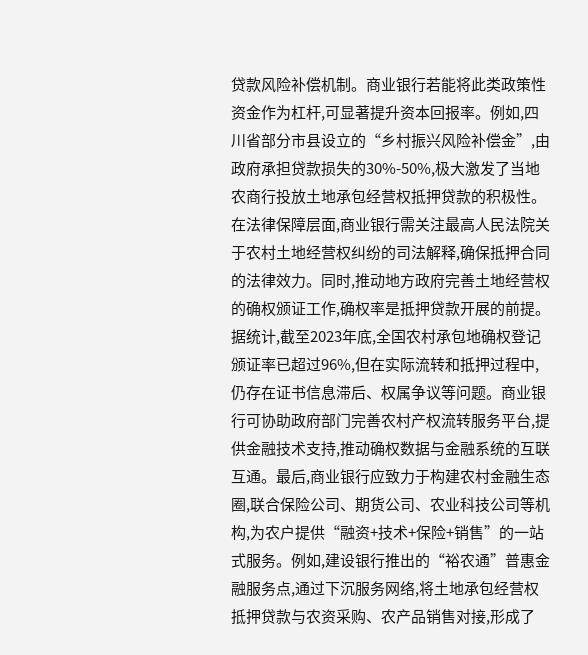贷款风险补偿机制。商业银行若能将此类政策性资金作为杠杆,可显著提升资本回报率。例如,四川省部分市县设立的“乡村振兴风险补偿金”,由政府承担贷款损失的30%-50%,极大激发了当地农商行投放土地承包经营权抵押贷款的积极性。在法律保障层面,商业银行需关注最高人民法院关于农村土地经营权纠纷的司法解释,确保抵押合同的法律效力。同时,推动地方政府完善土地经营权的确权颁证工作,确权率是抵押贷款开展的前提。据统计,截至2023年底,全国农村承包地确权登记颁证率已超过96%,但在实际流转和抵押过程中,仍存在证书信息滞后、权属争议等问题。商业银行可协助政府部门完善农村产权流转服务平台,提供金融技术支持,推动确权数据与金融系统的互联互通。最后,商业银行应致力于构建农村金融生态圈,联合保险公司、期货公司、农业科技公司等机构,为农户提供“融资+技术+保险+销售”的一站式服务。例如,建设银行推出的“裕农通”普惠金融服务点,通过下沉服务网络,将土地承包经营权抵押贷款与农资采购、农产品销售对接,形成了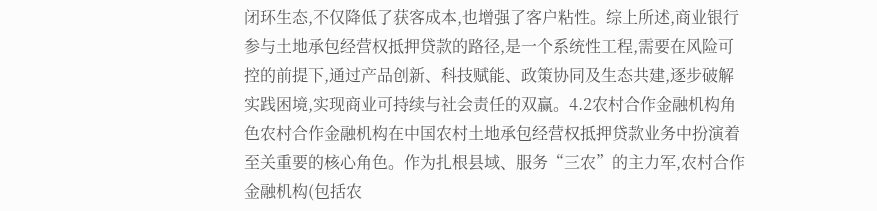闭环生态,不仅降低了获客成本,也增强了客户粘性。综上所述,商业银行参与土地承包经营权抵押贷款的路径,是一个系统性工程,需要在风险可控的前提下,通过产品创新、科技赋能、政策协同及生态共建,逐步破解实践困境,实现商业可持续与社会责任的双赢。4.2农村合作金融机构角色农村合作金融机构在中国农村土地承包经营权抵押贷款业务中扮演着至关重要的核心角色。作为扎根县域、服务“三农”的主力军,农村合作金融机构(包括农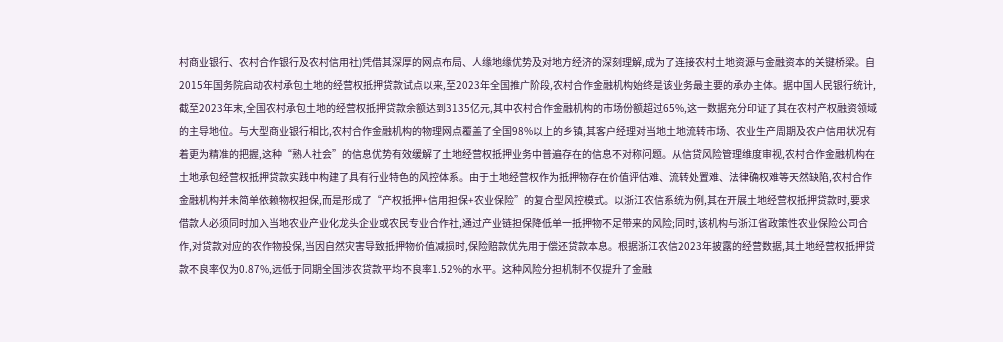村商业银行、农村合作银行及农村信用社)凭借其深厚的网点布局、人缘地缘优势及对地方经济的深刻理解,成为了连接农村土地资源与金融资本的关键桥梁。自2015年国务院启动农村承包土地的经营权抵押贷款试点以来,至2023年全国推广阶段,农村合作金融机构始终是该业务最主要的承办主体。据中国人民银行统计,截至2023年末,全国农村承包土地的经营权抵押贷款余额达到3135亿元,其中农村合作金融机构的市场份额超过65%,这一数据充分印证了其在农村产权融资领域的主导地位。与大型商业银行相比,农村合作金融机构的物理网点覆盖了全国98%以上的乡镇,其客户经理对当地土地流转市场、农业生产周期及农户信用状况有着更为精准的把握,这种“熟人社会”的信息优势有效缓解了土地经营权抵押业务中普遍存在的信息不对称问题。从信贷风险管理维度审视,农村合作金融机构在土地承包经营权抵押贷款实践中构建了具有行业特色的风控体系。由于土地经营权作为抵押物存在价值评估难、流转处置难、法律确权难等天然缺陷,农村合作金融机构并未简单依赖物权担保,而是形成了“产权抵押+信用担保+农业保险”的复合型风控模式。以浙江农信系统为例,其在开展土地经营权抵押贷款时,要求借款人必须同时加入当地农业产业化龙头企业或农民专业合作社,通过产业链担保降低单一抵押物不足带来的风险;同时,该机构与浙江省政策性农业保险公司合作,对贷款对应的农作物投保,当因自然灾害导致抵押物价值减损时,保险赔款优先用于偿还贷款本息。根据浙江农信2023年披露的经营数据,其土地经营权抵押贷款不良率仅为0.87%,远低于同期全国涉农贷款平均不良率1.52%的水平。这种风险分担机制不仅提升了金融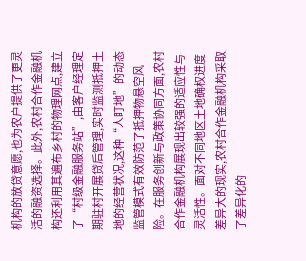机构的放贷意愿,也为农户提供了更灵活的融资选择。此外,农村合作金融机构还利用其遍布乡村的物理网点,建立了“村级金融服务站”,由客户经理定期驻村开展贷后管理,实时监测抵押土地的经营状况,这种“人盯地”的动态监管模式有效防范了抵押物悬空风险。在服务创新与政策协同方面,农村合作金融机构展现出较强的适应性与灵活性。面对不同地区土地确权进度差异大的现实,农村合作金融机构采取了差异化的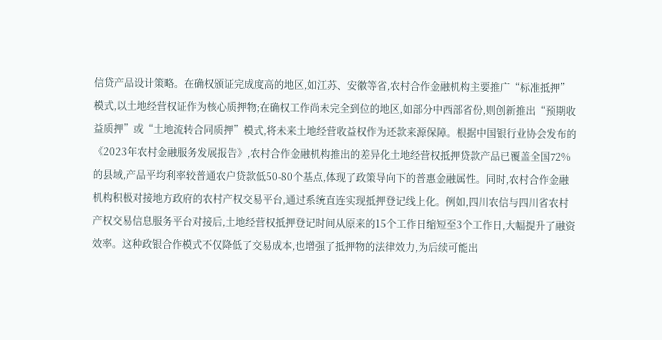信贷产品设计策略。在确权颁证完成度高的地区,如江苏、安徽等省,农村合作金融机构主要推广“标准抵押”模式,以土地经营权证作为核心质押物;在确权工作尚未完全到位的地区,如部分中西部省份,则创新推出“预期收益质押”或“土地流转合同质押”模式,将未来土地经营收益权作为还款来源保障。根据中国银行业协会发布的《2023年农村金融服务发展报告》,农村合作金融机构推出的差异化土地经营权抵押贷款产品已覆盖全国72%的县域,产品平均利率较普通农户贷款低50-80个基点,体现了政策导向下的普惠金融属性。同时,农村合作金融机构积极对接地方政府的农村产权交易平台,通过系统直连实现抵押登记线上化。例如,四川农信与四川省农村产权交易信息服务平台对接后,土地经营权抵押登记时间从原来的15个工作日缩短至3个工作日,大幅提升了融资效率。这种政银合作模式不仅降低了交易成本,也增强了抵押物的法律效力,为后续可能出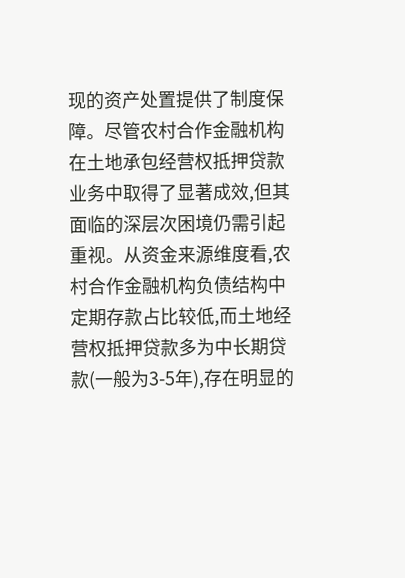现的资产处置提供了制度保障。尽管农村合作金融机构在土地承包经营权抵押贷款业务中取得了显著成效,但其面临的深层次困境仍需引起重视。从资金来源维度看,农村合作金融机构负债结构中定期存款占比较低,而土地经营权抵押贷款多为中长期贷款(一般为3-5年),存在明显的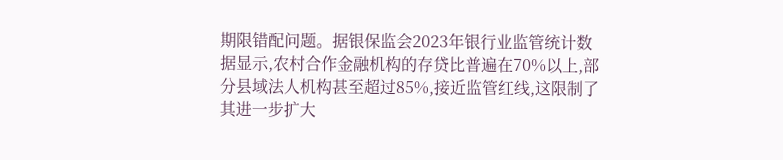期限错配问题。据银保监会2023年银行业监管统计数据显示,农村合作金融机构的存贷比普遍在70%以上,部分县域法人机构甚至超过85%,接近监管红线,这限制了其进一步扩大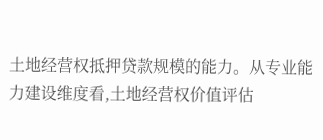土地经营权抵押贷款规模的能力。从专业能力建设维度看,土地经营权价值评估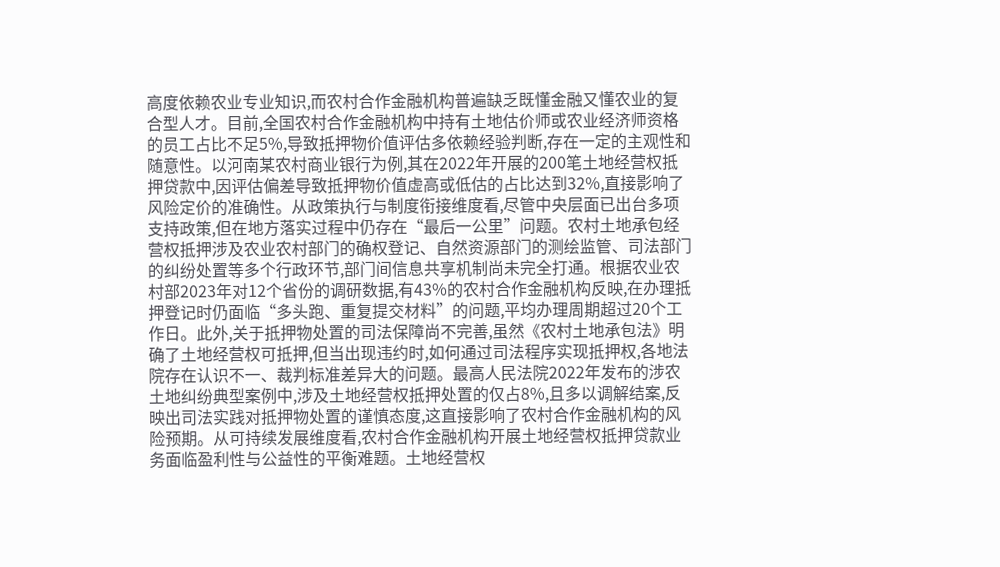高度依赖农业专业知识,而农村合作金融机构普遍缺乏既懂金融又懂农业的复合型人才。目前,全国农村合作金融机构中持有土地估价师或农业经济师资格的员工占比不足5%,导致抵押物价值评估多依赖经验判断,存在一定的主观性和随意性。以河南某农村商业银行为例,其在2022年开展的200笔土地经营权抵押贷款中,因评估偏差导致抵押物价值虚高或低估的占比达到32%,直接影响了风险定价的准确性。从政策执行与制度衔接维度看,尽管中央层面已出台多项支持政策,但在地方落实过程中仍存在“最后一公里”问题。农村土地承包经营权抵押涉及农业农村部门的确权登记、自然资源部门的测绘监管、司法部门的纠纷处置等多个行政环节,部门间信息共享机制尚未完全打通。根据农业农村部2023年对12个省份的调研数据,有43%的农村合作金融机构反映,在办理抵押登记时仍面临“多头跑、重复提交材料”的问题,平均办理周期超过20个工作日。此外,关于抵押物处置的司法保障尚不完善,虽然《农村土地承包法》明确了土地经营权可抵押,但当出现违约时,如何通过司法程序实现抵押权,各地法院存在认识不一、裁判标准差异大的问题。最高人民法院2022年发布的涉农土地纠纷典型案例中,涉及土地经营权抵押处置的仅占8%,且多以调解结案,反映出司法实践对抵押物处置的谨慎态度,这直接影响了农村合作金融机构的风险预期。从可持续发展维度看,农村合作金融机构开展土地经营权抵押贷款业务面临盈利性与公益性的平衡难题。土地经营权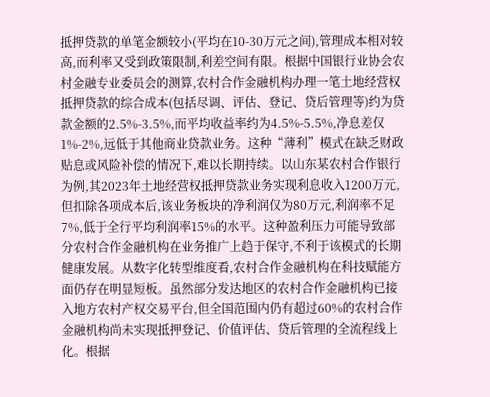抵押贷款的单笔金额较小(平均在10-30万元之间),管理成本相对较高,而利率又受到政策限制,利差空间有限。根据中国银行业协会农村金融专业委员会的测算,农村合作金融机构办理一笔土地经营权抵押贷款的综合成本(包括尽调、评估、登记、贷后管理等)约为贷款金额的2.5%-3.5%,而平均收益率约为4.5%-5.5%,净息差仅1%-2%,远低于其他商业贷款业务。这种“薄利”模式在缺乏财政贴息或风险补偿的情况下,难以长期持续。以山东某农村合作银行为例,其2023年土地经营权抵押贷款业务实现利息收入1200万元,但扣除各项成本后,该业务板块的净利润仅为80万元,利润率不足7%,低于全行平均利润率15%的水平。这种盈利压力可能导致部分农村合作金融机构在业务推广上趋于保守,不利于该模式的长期健康发展。从数字化转型维度看,农村合作金融机构在科技赋能方面仍存在明显短板。虽然部分发达地区的农村合作金融机构已接入地方农村产权交易平台,但全国范围内仍有超过60%的农村合作金融机构尚未实现抵押登记、价值评估、贷后管理的全流程线上化。根据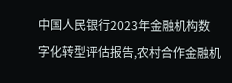中国人民银行2023年金融机构数字化转型评估报告,农村合作金融机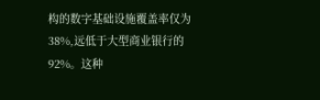构的数字基础设施覆盖率仅为38%,远低于大型商业银行的92%。这种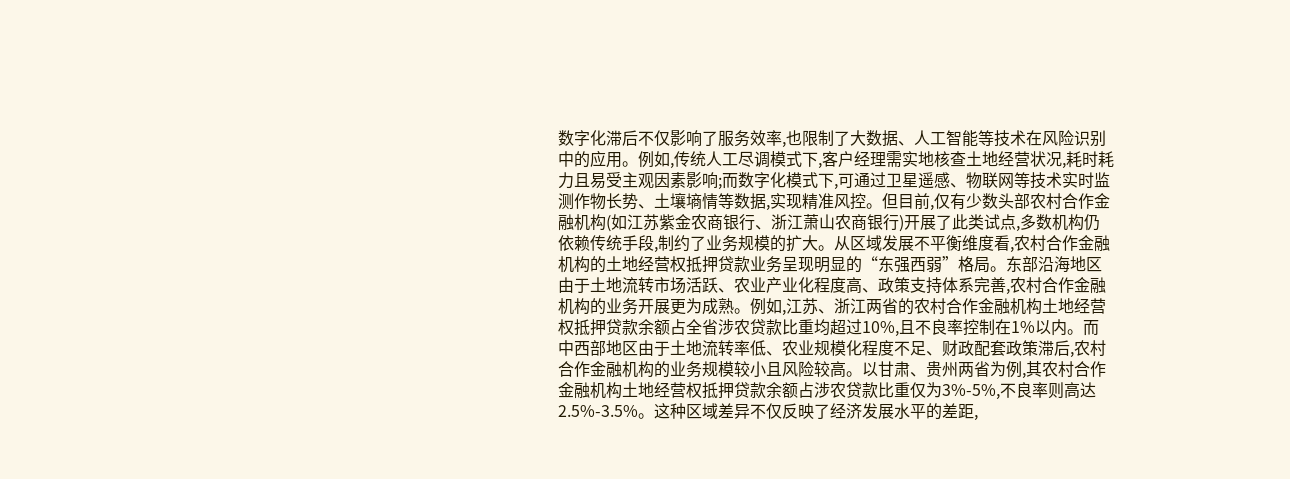数字化滞后不仅影响了服务效率,也限制了大数据、人工智能等技术在风险识别中的应用。例如,传统人工尽调模式下,客户经理需实地核查土地经营状况,耗时耗力且易受主观因素影响;而数字化模式下,可通过卫星遥感、物联网等技术实时监测作物长势、土壤墒情等数据,实现精准风控。但目前,仅有少数头部农村合作金融机构(如江苏紫金农商银行、浙江萧山农商银行)开展了此类试点,多数机构仍依赖传统手段,制约了业务规模的扩大。从区域发展不平衡维度看,农村合作金融机构的土地经营权抵押贷款业务呈现明显的“东强西弱”格局。东部沿海地区由于土地流转市场活跃、农业产业化程度高、政策支持体系完善,农村合作金融机构的业务开展更为成熟。例如,江苏、浙江两省的农村合作金融机构土地经营权抵押贷款余额占全省涉农贷款比重均超过10%,且不良率控制在1%以内。而中西部地区由于土地流转率低、农业规模化程度不足、财政配套政策滞后,农村合作金融机构的业务规模较小且风险较高。以甘肃、贵州两省为例,其农村合作金融机构土地经营权抵押贷款余额占涉农贷款比重仅为3%-5%,不良率则高达2.5%-3.5%。这种区域差异不仅反映了经济发展水平的差距,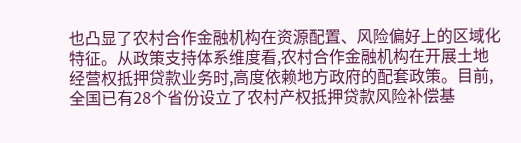也凸显了农村合作金融机构在资源配置、风险偏好上的区域化特征。从政策支持体系维度看,农村合作金融机构在开展土地经营权抵押贷款业务时,高度依赖地方政府的配套政策。目前,全国已有28个省份设立了农村产权抵押贷款风险补偿基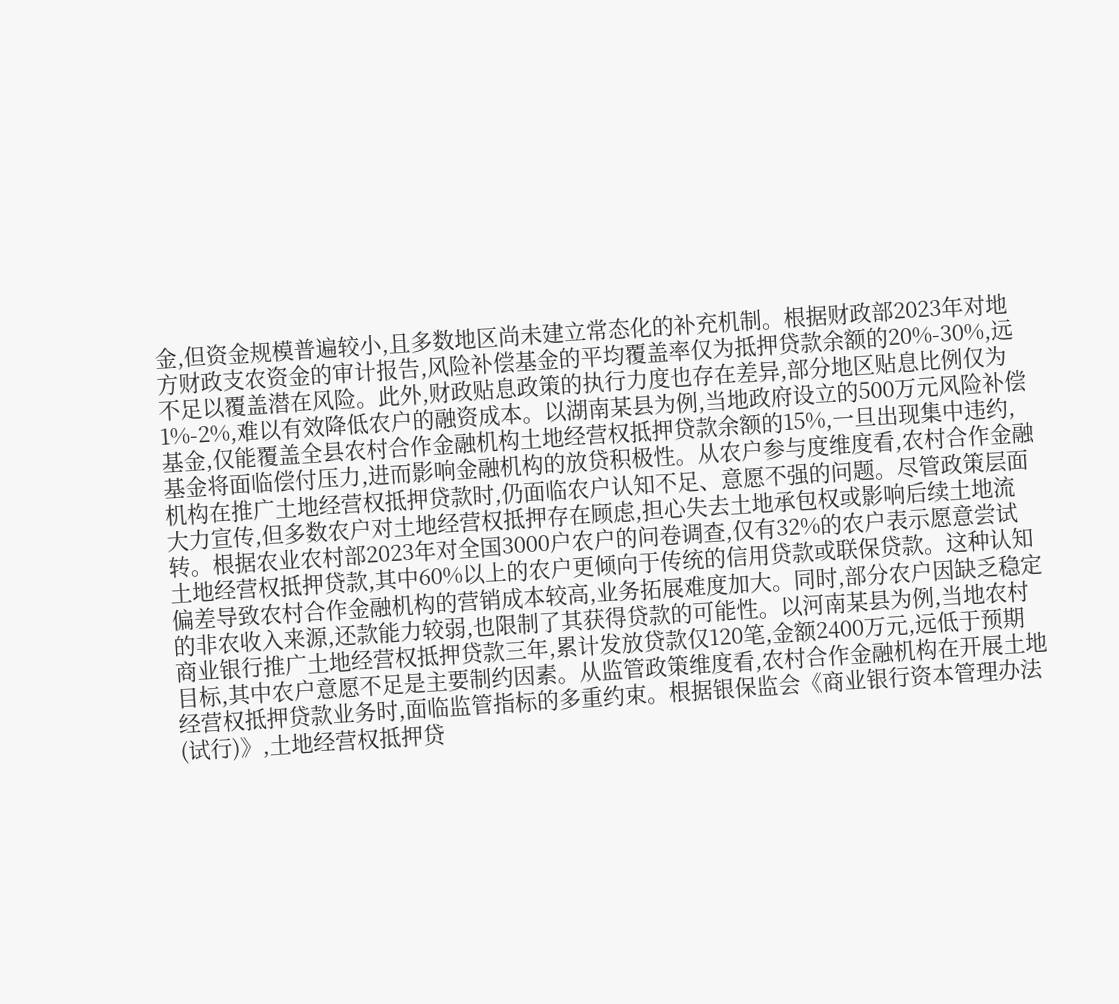金,但资金规模普遍较小,且多数地区尚未建立常态化的补充机制。根据财政部2023年对地方财政支农资金的审计报告,风险补偿基金的平均覆盖率仅为抵押贷款余额的20%-30%,远不足以覆盖潜在风险。此外,财政贴息政策的执行力度也存在差异,部分地区贴息比例仅为1%-2%,难以有效降低农户的融资成本。以湖南某县为例,当地政府设立的500万元风险补偿基金,仅能覆盖全县农村合作金融机构土地经营权抵押贷款余额的15%,一旦出现集中违约,基金将面临偿付压力,进而影响金融机构的放贷积极性。从农户参与度维度看,农村合作金融机构在推广土地经营权抵押贷款时,仍面临农户认知不足、意愿不强的问题。尽管政策层面大力宣传,但多数农户对土地经营权抵押存在顾虑,担心失去土地承包权或影响后续土地流转。根据农业农村部2023年对全国3000户农户的问卷调查,仅有32%的农户表示愿意尝试土地经营权抵押贷款,其中60%以上的农户更倾向于传统的信用贷款或联保贷款。这种认知偏差导致农村合作金融机构的营销成本较高,业务拓展难度加大。同时,部分农户因缺乏稳定的非农收入来源,还款能力较弱,也限制了其获得贷款的可能性。以河南某县为例,当地农村商业银行推广土地经营权抵押贷款三年,累计发放贷款仅120笔,金额2400万元,远低于预期目标,其中农户意愿不足是主要制约因素。从监管政策维度看,农村合作金融机构在开展土地经营权抵押贷款业务时,面临监管指标的多重约束。根据银保监会《商业银行资本管理办法(试行)》,土地经营权抵押贷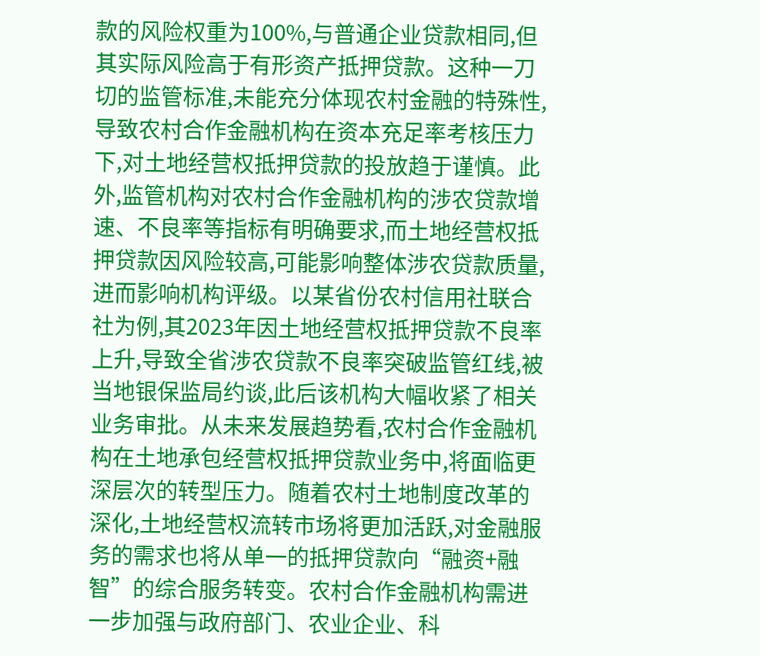款的风险权重为100%,与普通企业贷款相同,但其实际风险高于有形资产抵押贷款。这种一刀切的监管标准,未能充分体现农村金融的特殊性,导致农村合作金融机构在资本充足率考核压力下,对土地经营权抵押贷款的投放趋于谨慎。此外,监管机构对农村合作金融机构的涉农贷款增速、不良率等指标有明确要求,而土地经营权抵押贷款因风险较高,可能影响整体涉农贷款质量,进而影响机构评级。以某省份农村信用社联合社为例,其2023年因土地经营权抵押贷款不良率上升,导致全省涉农贷款不良率突破监管红线,被当地银保监局约谈,此后该机构大幅收紧了相关业务审批。从未来发展趋势看,农村合作金融机构在土地承包经营权抵押贷款业务中,将面临更深层次的转型压力。随着农村土地制度改革的深化,土地经营权流转市场将更加活跃,对金融服务的需求也将从单一的抵押贷款向“融资+融智”的综合服务转变。农村合作金融机构需进一步加强与政府部门、农业企业、科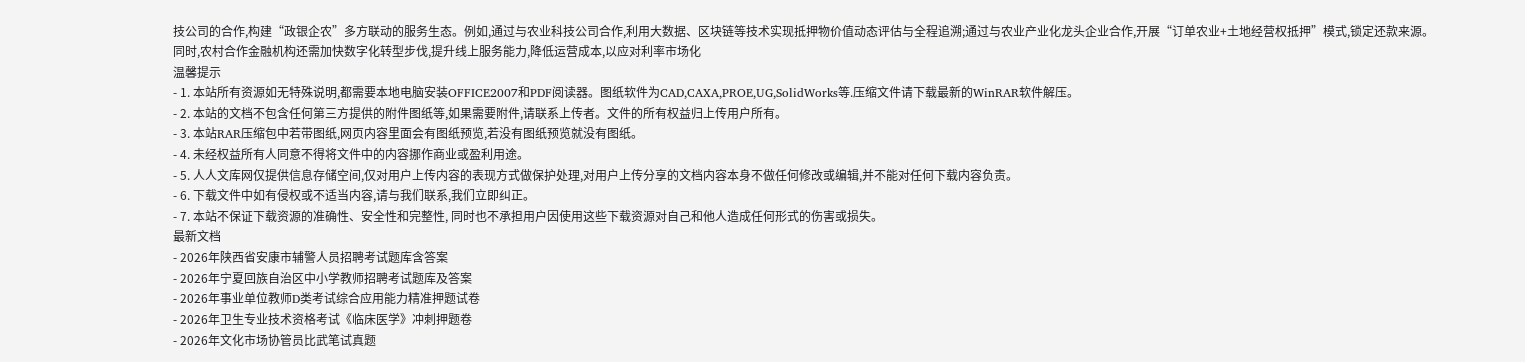技公司的合作,构建“政银企农”多方联动的服务生态。例如,通过与农业科技公司合作,利用大数据、区块链等技术实现抵押物价值动态评估与全程追溯;通过与农业产业化龙头企业合作,开展“订单农业+土地经营权抵押”模式,锁定还款来源。同时,农村合作金融机构还需加快数字化转型步伐,提升线上服务能力,降低运营成本,以应对利率市场化
温馨提示
- 1. 本站所有资源如无特殊说明,都需要本地电脑安装OFFICE2007和PDF阅读器。图纸软件为CAD,CAXA,PROE,UG,SolidWorks等.压缩文件请下载最新的WinRAR软件解压。
- 2. 本站的文档不包含任何第三方提供的附件图纸等,如果需要附件,请联系上传者。文件的所有权益归上传用户所有。
- 3. 本站RAR压缩包中若带图纸,网页内容里面会有图纸预览,若没有图纸预览就没有图纸。
- 4. 未经权益所有人同意不得将文件中的内容挪作商业或盈利用途。
- 5. 人人文库网仅提供信息存储空间,仅对用户上传内容的表现方式做保护处理,对用户上传分享的文档内容本身不做任何修改或编辑,并不能对任何下载内容负责。
- 6. 下载文件中如有侵权或不适当内容,请与我们联系,我们立即纠正。
- 7. 本站不保证下载资源的准确性、安全性和完整性, 同时也不承担用户因使用这些下载资源对自己和他人造成任何形式的伤害或损失。
最新文档
- 2026年陕西省安康市辅警人员招聘考试题库含答案
- 2026年宁夏回族自治区中小学教师招聘考试题库及答案
- 2026年事业单位教师D类考试综合应用能力精准押题试卷
- 2026年卫生专业技术资格考试《临床医学》冲刺押题卷
- 2026年文化市场协管员比武笔试真题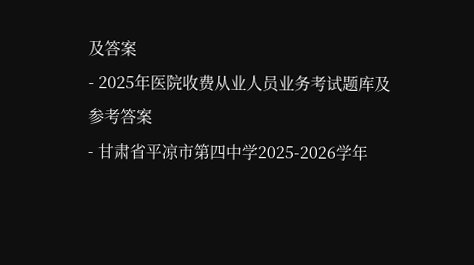及答案
- 2025年医院收费从业人员业务考试题库及参考答案
- 甘肃省平凉市第四中学2025-2026学年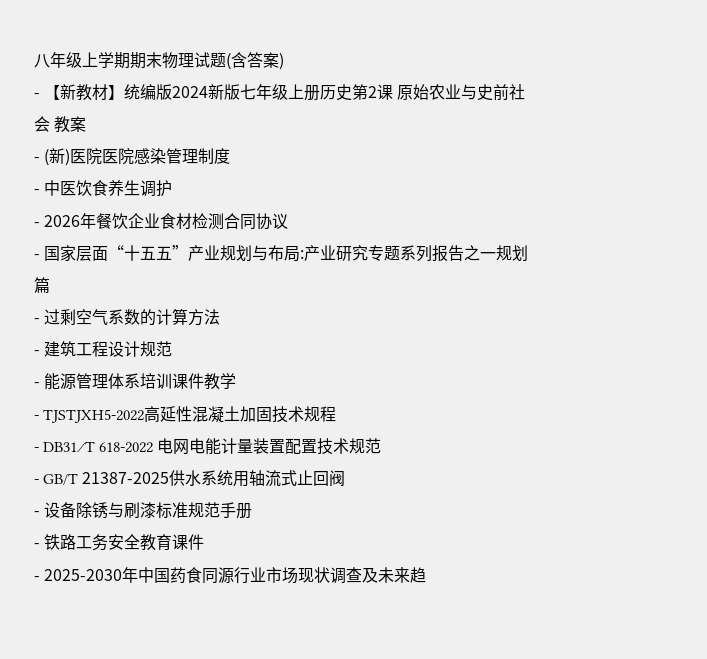八年级上学期期末物理试题(含答案)
- 【新教材】统编版2024新版七年级上册历史第2课 原始农业与史前社会 教案
- (新)医院医院感染管理制度
- 中医饮食养生调护
- 2026年餐饮企业食材检测合同协议
- 国家层面“十五五”产业规划与布局:产业研究专题系列报告之一规划篇
- 过剩空气系数的计算方法
- 建筑工程设计规范
- 能源管理体系培训课件教学
- TJSTJXH5-2022高延性混凝土加固技术规程
- DB31∕T 618-2022 电网电能计量装置配置技术规范
- GB/T 21387-2025供水系统用轴流式止回阀
- 设备除锈与刷漆标准规范手册
- 铁路工务安全教育课件
- 2025-2030年中国药食同源行业市场现状调查及未来趋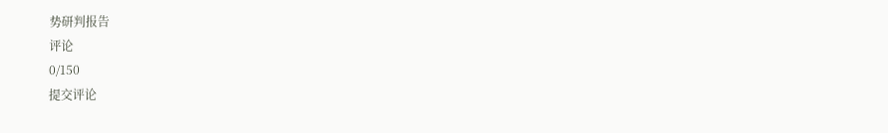势研判报告
评论
0/150
提交评论